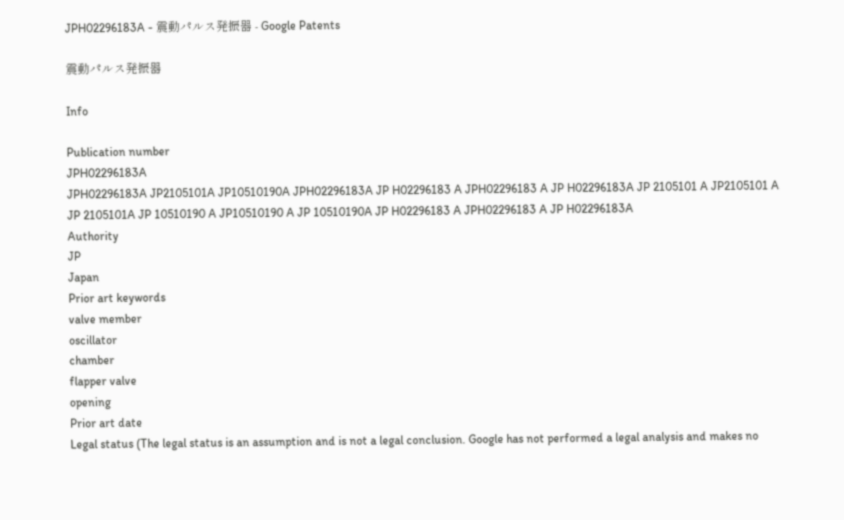JPH02296183A - 震動パルス発振器 - Google Patents

震動パルス発振器

Info

Publication number
JPH02296183A
JPH02296183A JP2105101A JP10510190A JPH02296183A JP H02296183 A JPH02296183 A JP H02296183A JP 2105101 A JP2105101 A JP 2105101A JP 10510190 A JP10510190 A JP 10510190A JP H02296183 A JPH02296183 A JP H02296183A
Authority
JP
Japan
Prior art keywords
valve member
oscillator
chamber
flapper valve
opening
Prior art date
Legal status (The legal status is an assumption and is not a legal conclusion. Google has not performed a legal analysis and makes no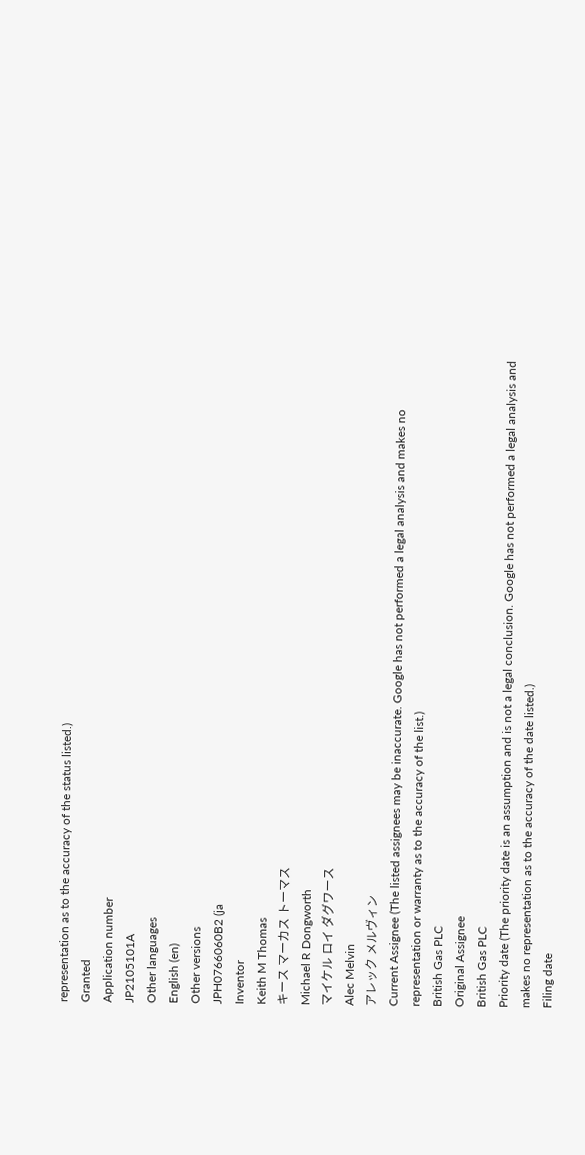representation as to the accuracy of the status listed.)
Granted
Application number
JP2105101A
Other languages
English (en)
Other versions
JPH0766060B2 (ja
Inventor
Keith M Thomas
キース マーカス トーマス
Michael R Dongworth
マイケル ロイ ダグワース
Alec Melvin
アレック メルヴィン
Current Assignee (The listed assignees may be inaccurate. Google has not performed a legal analysis and makes no representation or warranty as to the accuracy of the list.)
British Gas PLC
Original Assignee
British Gas PLC
Priority date (The priority date is an assumption and is not a legal conclusion. Google has not performed a legal analysis and makes no representation as to the accuracy of the date listed.)
Filing date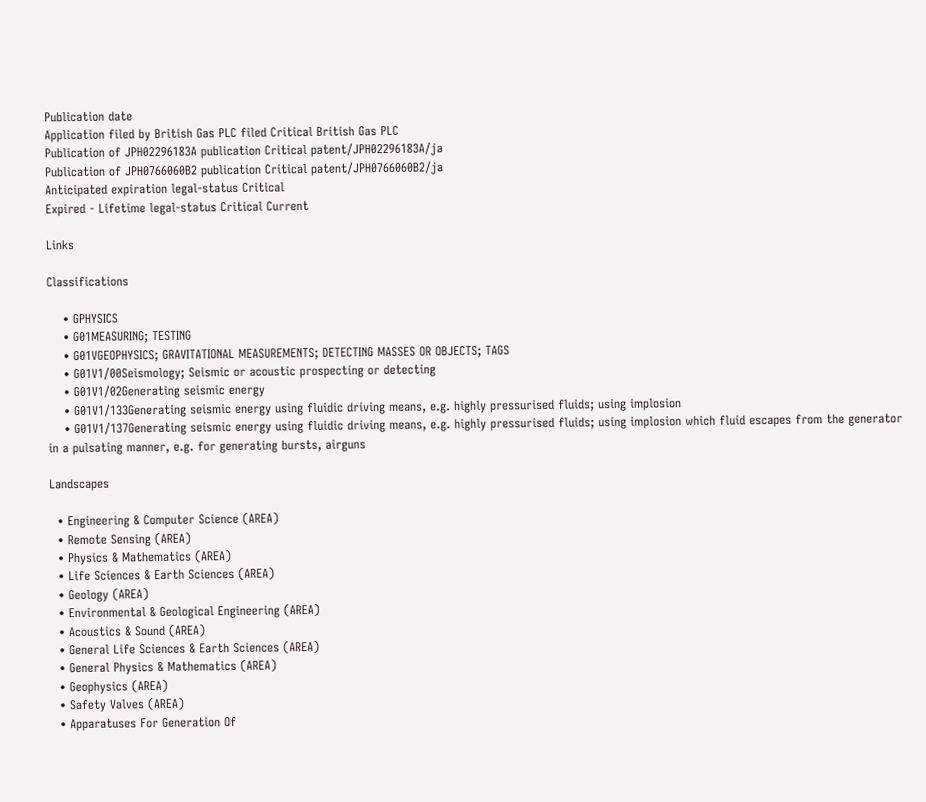Publication date
Application filed by British Gas PLC filed Critical British Gas PLC
Publication of JPH02296183A publication Critical patent/JPH02296183A/ja
Publication of JPH0766060B2 publication Critical patent/JPH0766060B2/ja
Anticipated expiration legal-status Critical
Expired - Lifetime legal-status Critical Current

Links

Classifications

    • GPHYSICS
    • G01MEASURING; TESTING
    • G01VGEOPHYSICS; GRAVITATIONAL MEASUREMENTS; DETECTING MASSES OR OBJECTS; TAGS
    • G01V1/00Seismology; Seismic or acoustic prospecting or detecting
    • G01V1/02Generating seismic energy
    • G01V1/133Generating seismic energy using fluidic driving means, e.g. highly pressurised fluids; using implosion
    • G01V1/137Generating seismic energy using fluidic driving means, e.g. highly pressurised fluids; using implosion which fluid escapes from the generator in a pulsating manner, e.g. for generating bursts, airguns

Landscapes

  • Engineering & Computer Science (AREA)
  • Remote Sensing (AREA)
  • Physics & Mathematics (AREA)
  • Life Sciences & Earth Sciences (AREA)
  • Geology (AREA)
  • Environmental & Geological Engineering (AREA)
  • Acoustics & Sound (AREA)
  • General Life Sciences & Earth Sciences (AREA)
  • General Physics & Mathematics (AREA)
  • Geophysics (AREA)
  • Safety Valves (AREA)
  • Apparatuses For Generation Of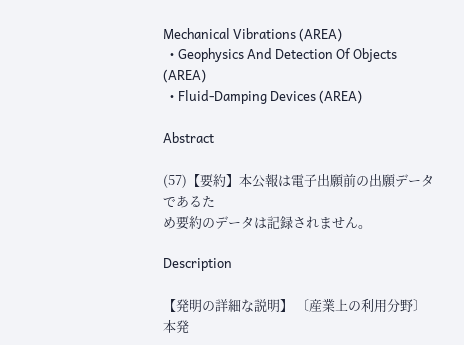Mechanical Vibrations (AREA)
  • Geophysics And Detection Of Objects (AREA)
  • Fluid-Damping Devices (AREA)

Abstract

(57)【要約】本公報は電子出願前の出願データであるた
め要約のデータは記録されません。

Description

【発明の詳細な説明】 〔産業上の利用分野〕 本発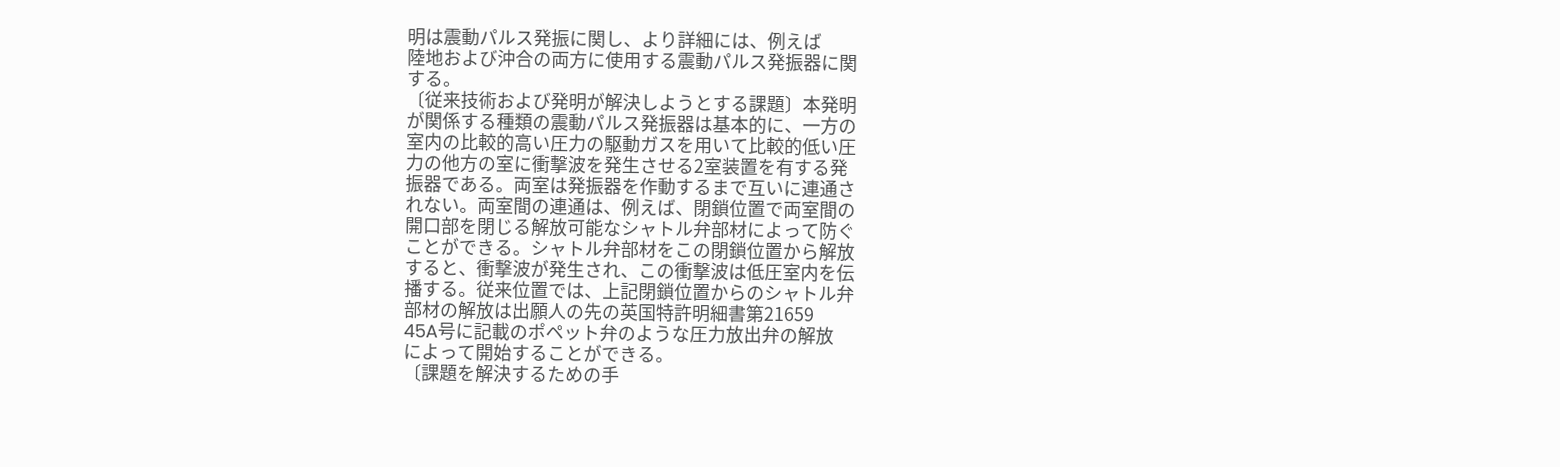明は震動パルス発振に関し、より詳細には、例えば
陸地および沖合の両方に使用する震動パルス発振器に関
する。
〔従来技術および発明が解決しようとする課題〕本発明
が関係する種類の震動パルス発振器は基本的に、一方の
室内の比較的高い圧力の駆動ガスを用いて比較的低い圧
力の他方の室に衝撃波を発生させる2室装置を有する発
振器である。両室は発振器を作動するまで互いに連通さ
れない。両室間の連通は、例えば、閉鎖位置で両室間の
開口部を閉じる解放可能なシャトル弁部材によって防ぐ
ことができる。シャトル弁部材をこの閉鎖位置から解放
すると、衝撃波が発生され、この衝撃波は低圧室内を伝
播する。従来位置では、上記閉鎖位置からのシャトル弁
部材の解放は出願人の先の英国特許明細書第21659
45A号に記載のポペット弁のような圧力放出弁の解放
によって開始することができる。
〔課題を解決するための手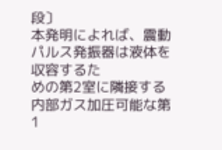段〕
本発明によれば、震動パルス発振器は液体を収容するた
めの第2室に隣接する内部ガス加圧可能な第1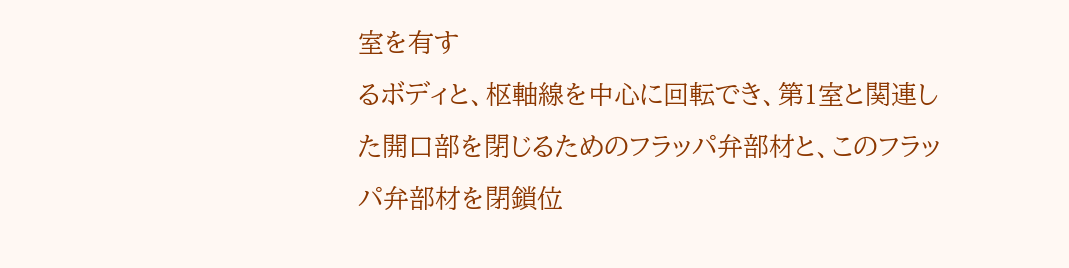室を有す
るボディと、枢軸線を中心に回転でき、第1室と関連し
た開口部を閉じるためのフラッパ弁部材と、このフラッ
パ弁部材を閉鎖位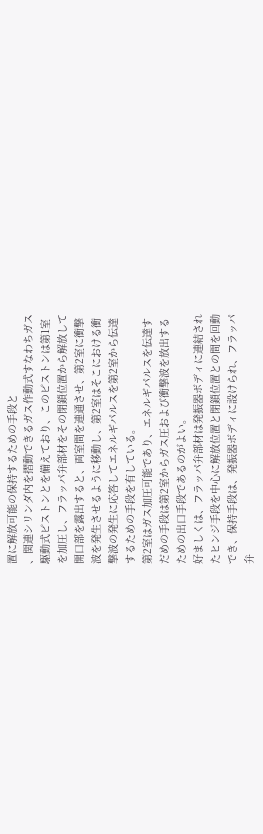置に解放可能の保持するための手段と
、関連シリンダ内を摺動できるガス作動式すなわちガス
駆動式ピストンとを備えており、このピストンは第1室
を加圧し、フラッパ弁部材をその閉鎖位置から解放して
開口部を露出すると、両室間を連通させ、第2室に衝撃
波を発生させるように移動し、第2室はそこにおける衝
撃波の発生に応答してエネルギパルスを第2室から伝達
するための手段を有している。
第2室はガス加圧可能であり、エネルギパルスを伝達す
だめの手段は第2室からガス圧および衝撃波を放出する
ための出口手段であるのがよい。
好ましくは、フラッパ弁部材は発振器ボディに連結され
たヒンジ手段を中心に解放位置と閉鎖位置との間を回動
でき、保持手段は、発振器ボディに設けられ、フラッパ
弁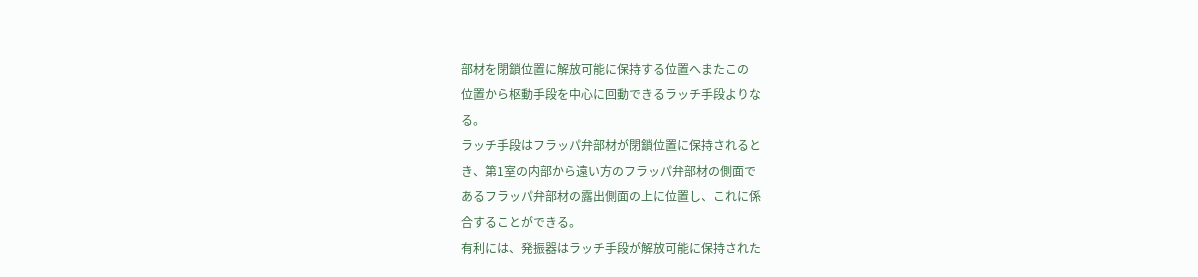部材を閉鎖位置に解放可能に保持する位置へまたこの
位置から枢動手段を中心に回動できるラッチ手段よりな
る。
ラッチ手段はフラッパ弁部材が閉鎖位置に保持されると
き、第1室の内部から遠い方のフラッパ弁部材の側面で
あるフラッパ弁部材の露出側面の上に位置し、これに係
合することができる。
有利には、発振器はラッチ手段が解放可能に保持された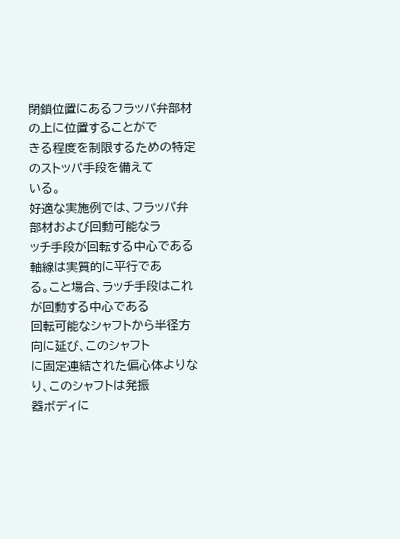閉鎖位置にあるフラッパ弁部材の上に位置することがで
きる程度を制限するための特定のストッパ手段を備えて
いる。
好適な実施例では、フラッパ弁部材および回動可能なラ
ッチ手段が回転する中心である軸線は実質的に平行であ
る。こと場合、ラッチ手段はこれが回動する中心である
回転可能なシャフトから半径方向に延び、このシャフト
に固定連結された偏心体よりなり、このシャフトは発振
器ボディに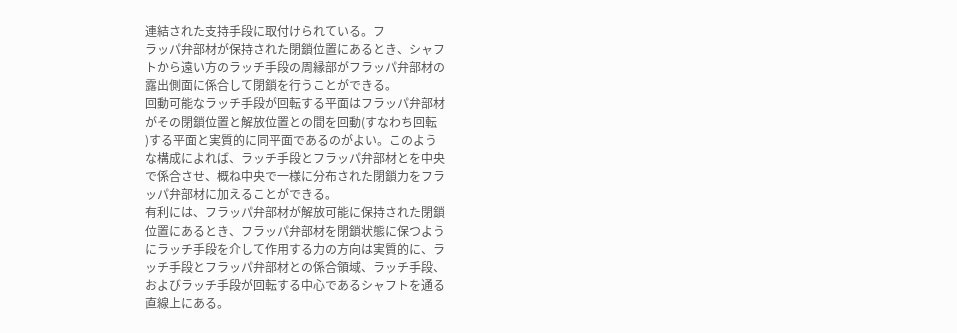連結された支持手段に取付けられている。フ
ラッパ弁部材が保持された閉鎖位置にあるとき、シャフ
トから遠い方のラッチ手段の周縁部がフラッパ弁部材の
露出側面に係合して閉鎖を行うことができる。
回動可能なラッチ手段が回転する平面はフラッパ弁部材
がその閉鎖位置と解放位置との間を回動(すなわち回転
)する平面と実質的に同平面であるのがよい。このよう
な構成によれば、ラッチ手段とフラッパ弁部材とを中央
で係合させ、概ね中央で一様に分布された閉鎖力をフラ
ッパ弁部材に加えることができる。
有利には、フラッパ弁部材が解放可能に保持された閉鎖
位置にあるとき、フラッパ弁部材を閉鎖状態に保つよう
にラッチ手段を介して作用する力の方向は実質的に、ラ
ッチ手段とフラッパ弁部材との係合領域、ラッチ手段、
およびラッチ手段が回転する中心であるシャフトを通る
直線上にある。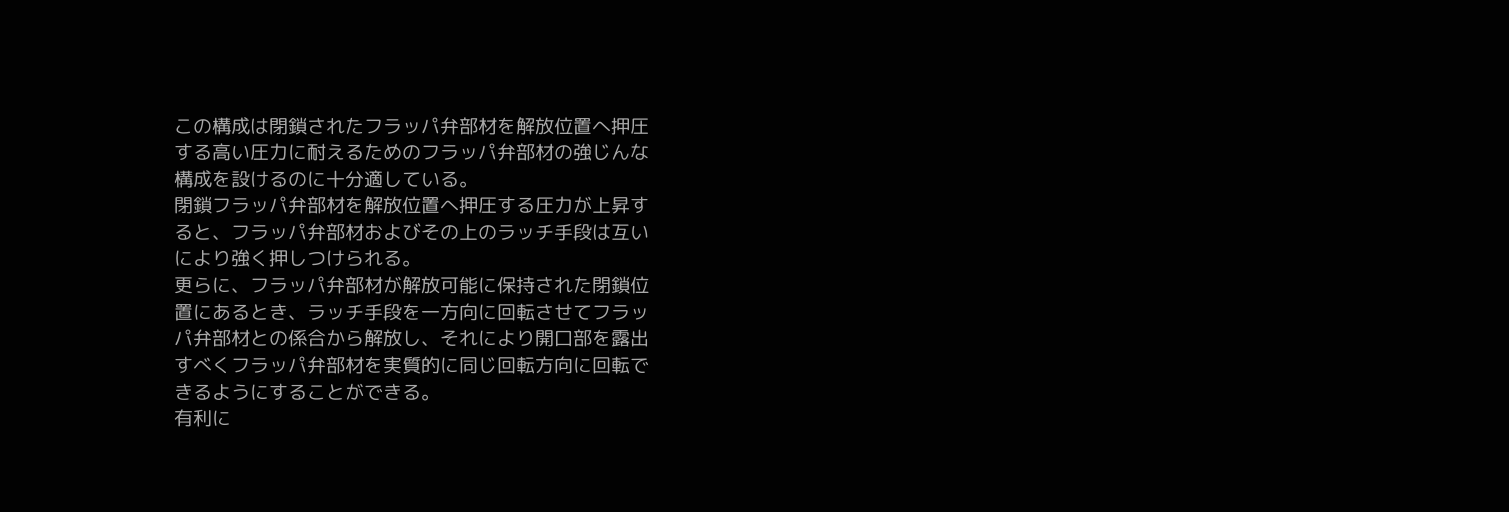この構成は閉鎖されたフラッパ弁部材を解放位置へ押圧
する高い圧力に耐えるためのフラッパ弁部材の強じんな
構成を設けるのに十分適している。
閉鎖フラッパ弁部材を解放位置へ押圧する圧力が上昇す
ると、フラッパ弁部材およびその上のラッチ手段は互い
により強く押しつけられる。
更らに、フラッパ弁部材が解放可能に保持された閉鎖位
置にあるとき、ラッチ手段を一方向に回転させてフラッ
パ弁部材との係合から解放し、それにより開口部を露出
すべくフラッパ弁部材を実質的に同じ回転方向に回転で
きるようにすることができる。
有利に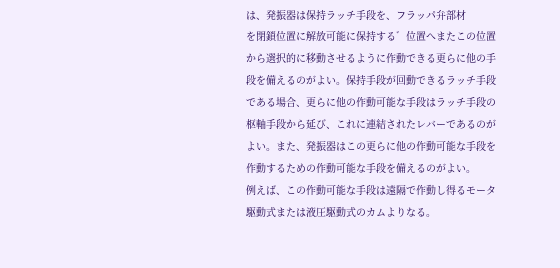は、発振器は保持ラッチ手段を、フラッパ弁部材
を閉鎖位置に解放可能に保持する゛位置へまたこの位置
から選択的に移動させるように作動できる更らに他の手
段を備えるのがよい。保持手段が回動できるラッチ手段
である場合、更らに他の作動可能な手段はラッチ手段の
枢軸手段から延び、これに連結されたレバーであるのが
よい。また、発振器はこの更らに他の作動可能な手段を
作動するための作動可能な手段を備えるのがよい。
例えば、この作動可能な手段は遠隔で作動し得るモータ
駆動式または液圧駆動式のカムよりなる。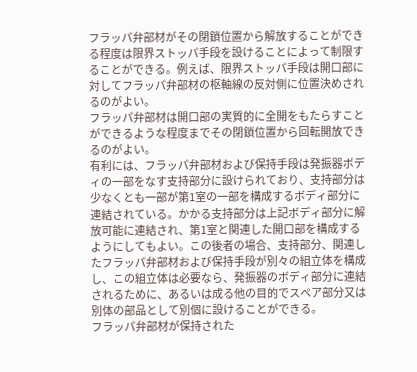フラッパ弁部材がその閉鎖位置から解放することができ
る程度は限界ストッパ手段を設けることによって制限す
ることができる。例えば、限界ストッパ手段は開口部に
対してフラッパ弁部材の枢軸線の反対側に位置決めされ
るのがよい。
フラッパ弁部材は開口部の実質的に全開をもたらすこと
ができるような程度までその閉鎖位置から回転開放でき
るのがよい。
有利には、フラッパ弁部材および保持手段は発振器ボデ
ィの一部をなす支持部分に設けられており、支持部分は
少なくとも一部が第1室の一部を構成するボディ部分に
連結されている。かかる支持部分は上記ボディ部分に解
放可能に連結され、第1室と関連した開口部を構成する
ようにしてもよい。この後者の場合、支持部分、関連し
たフラッパ弁部材および保持手段が別々の組立体を構成
し、この組立体は必要なら、発振器のボディ部分に連結
されるために、あるいは成る他の目的でスペア部分又は
別体の部品として別個に設けることができる。
フラッパ弁部材が保持された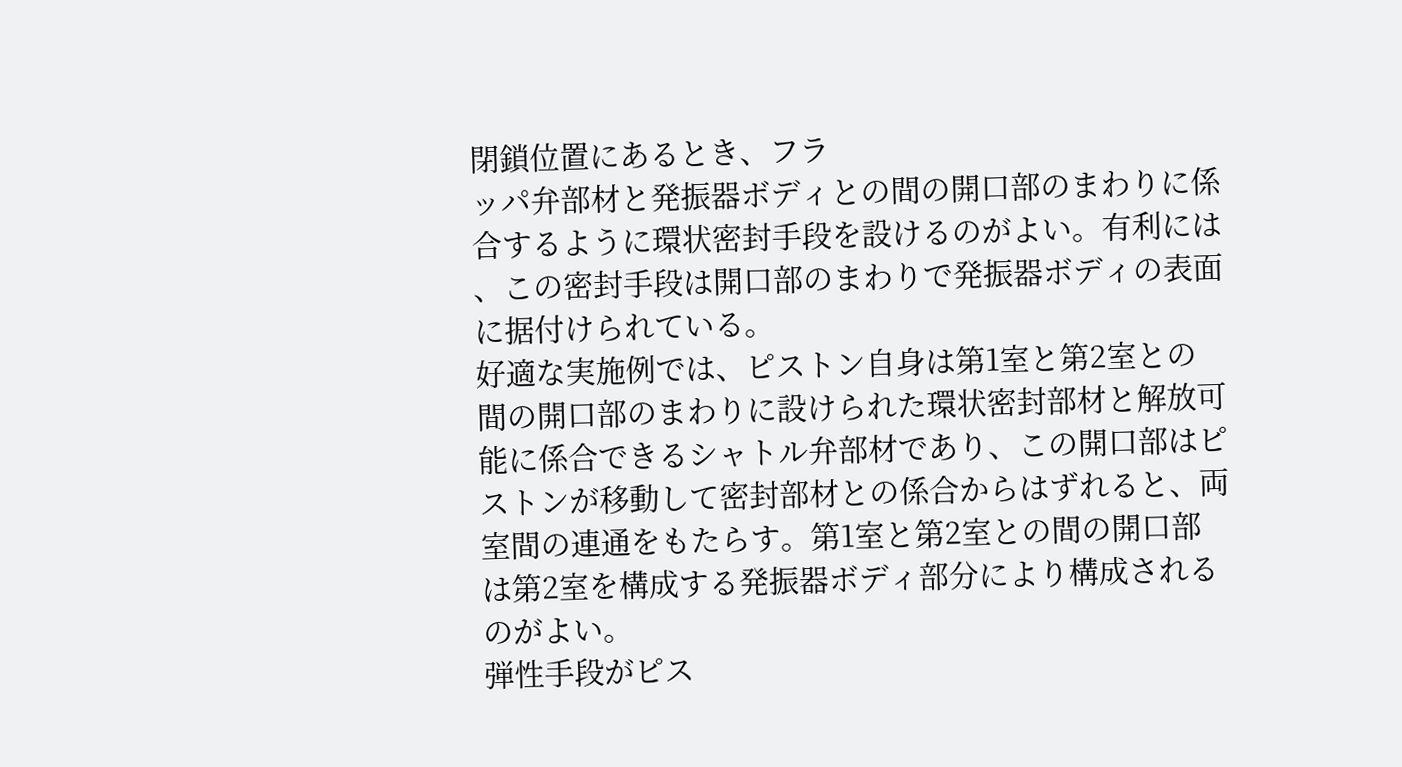閉鎖位置にあるとき、フラ
ッパ弁部材と発振器ボディとの間の開口部のまわりに係
合するように環状密封手段を設けるのがよい。有利には
、この密封手段は開口部のまわりで発振器ボディの表面
に据付けられている。
好適な実施例では、ピストン自身は第1室と第2室との
間の開口部のまわりに設けられた環状密封部材と解放可
能に係合できるシャトル弁部材であり、この開口部はピ
ストンが移動して密封部材との係合からはずれると、両
室間の連通をもたらす。第1室と第2室との間の開口部
は第2室を構成する発振器ボディ部分により構成される
のがよい。
弾性手段がピス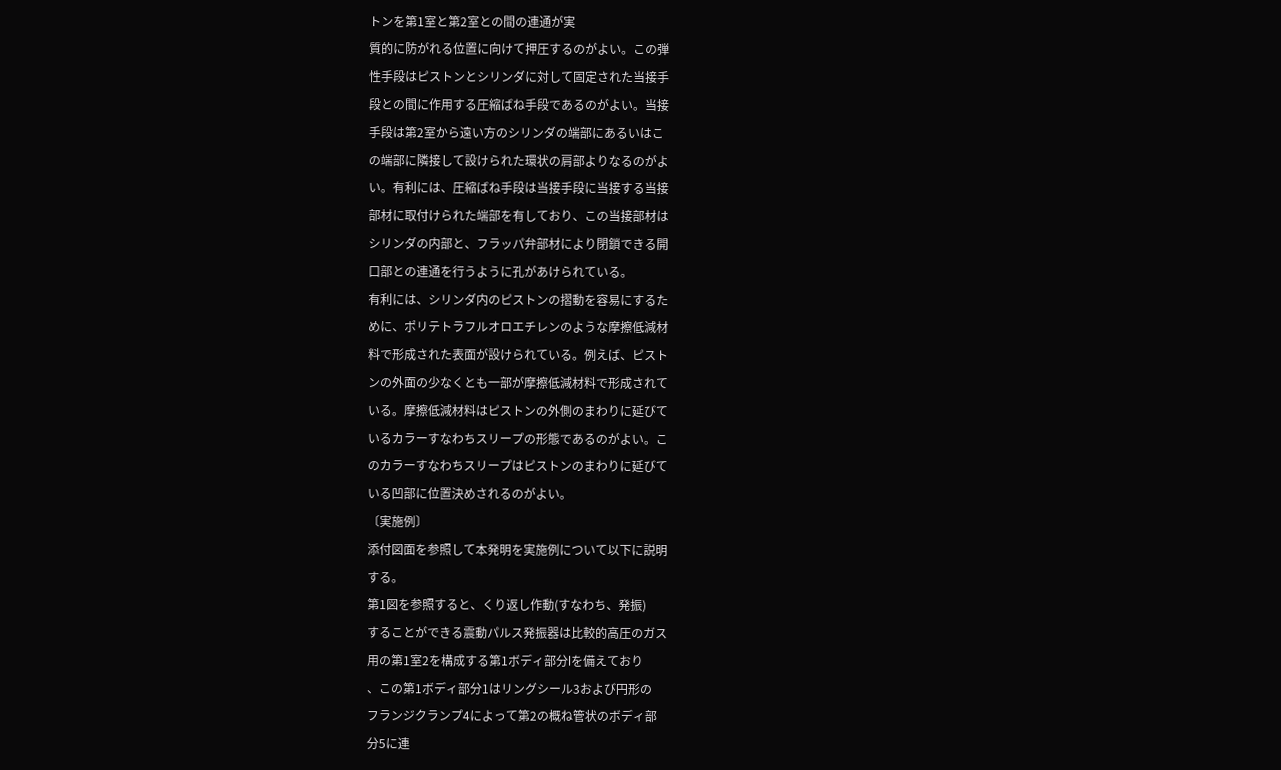トンを第1室と第2室との間の連通が実
質的に防がれる位置に向けて押圧するのがよい。この弾
性手段はピストンとシリンダに対して固定された当接手
段との間に作用する圧縮ばね手段であるのがよい。当接
手段は第2室から遠い方のシリンダの端部にあるいはこ
の端部に隣接して設けられた環状の肩部よりなるのがよ
い。有利には、圧縮ばね手段は当接手段に当接する当接
部材に取付けられた端部を有しており、この当接部材は
シリンダの内部と、フラッパ弁部材により閉鎖できる開
口部との連通を行うように孔があけられている。
有利には、シリンダ内のピストンの摺動を容易にするた
めに、ポリテトラフルオロエチレンのような摩擦低減材
料で形成された表面が設けられている。例えば、ピスト
ンの外面の少なくとも一部が摩擦低減材料で形成されて
いる。摩擦低減材料はピストンの外側のまわりに延びて
いるカラーすなわちスリープの形態であるのがよい。こ
のカラーすなわちスリープはピストンのまわりに延びて
いる凹部に位置決めされるのがよい。
〔実施例〕
添付図面を参照して本発明を実施例について以下に説明
する。
第1図を参照すると、くり返し作動(すなわち、発振)
することができる震動パルス発振器は比較的高圧のガス
用の第1室2を構成する第1ボディ部分lを備えており
、この第1ボディ部分1はリングシール3および円形の
フランジクランプ4によって第2の概ね管状のボディ部
分5に連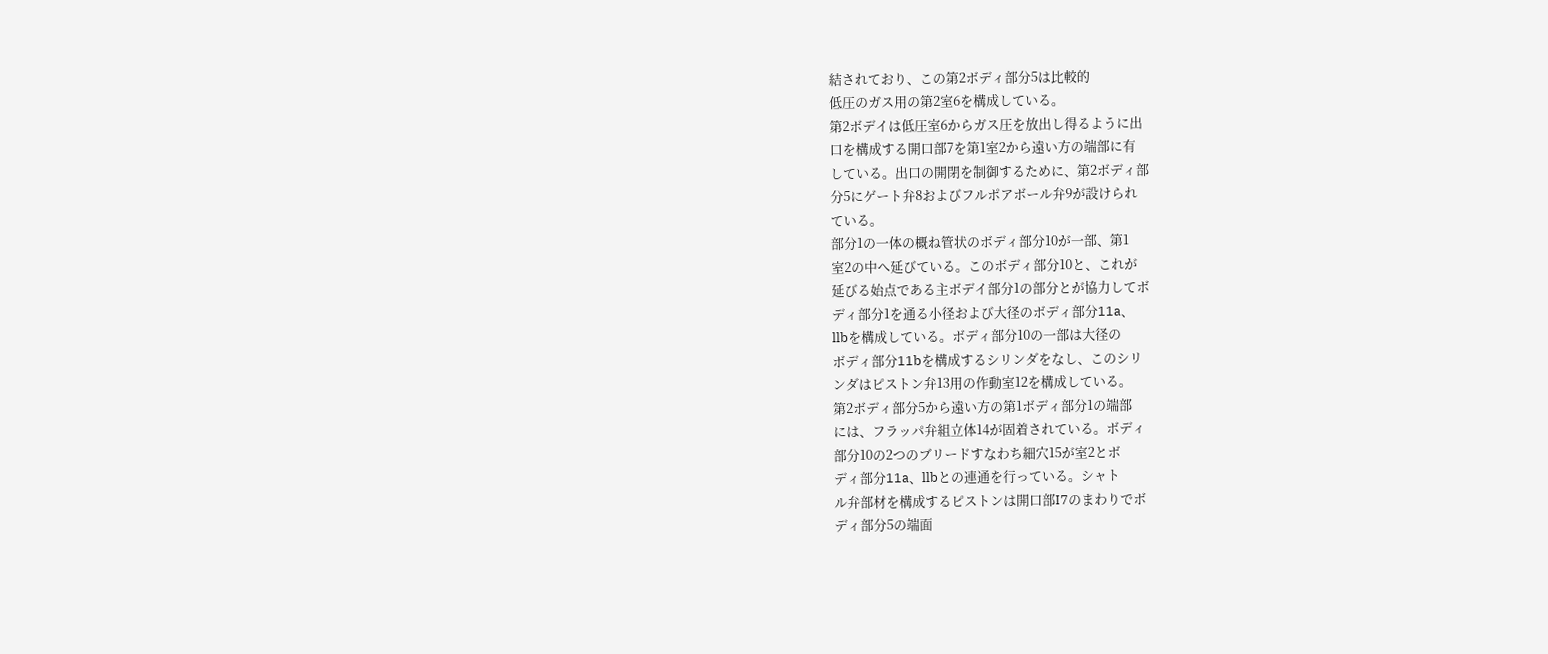結されており、この第2ボディ部分5は比較的
低圧のガス用の第2室6を構成している。
第2ボデイは低圧室6からガス圧を放出し得るように出
口を構成する開口部7を第1室2から遠い方の端部に有
している。出口の開閉を制御するために、第2ボディ部
分5にゲート弁8およびフルポアボール弁9が設けられ
ている。
部分1の一体の概ね管状のボディ部分10が一部、第1
室2の中へ延びている。このボディ部分10と、これが
延びる始点である主ボデイ部分1の部分とが協力してボ
ディ部分1を通る小径および大径のボディ部分11a、
llbを構成している。ボディ部分10の一部は大径の
ボディ部分11bを構成するシリンダをなし、このシリ
ンダはピストン弁13用の作動室12を構成している。
第2ボディ部分5から遠い方の第1ボディ部分1の端部
には、フラッパ弁組立体14が固着されている。ボディ
部分10の2つのブリードすなわち細穴15が室2とボ
ディ部分11a、llbとの連通を行っている。シャト
ル弁部材を構成するピストンは開口部I7のまわりでボ
ディ部分5の端面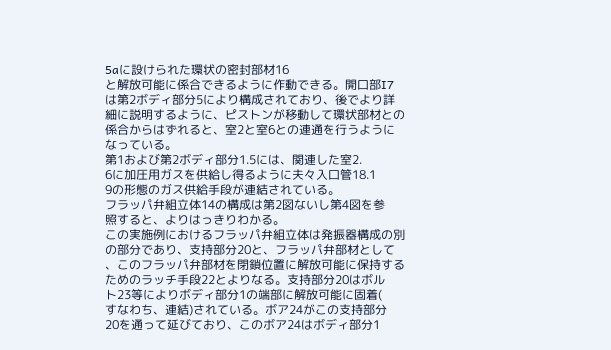5aに設けられた環状の密封部材16
と解放可能に係合できるように作動できる。開口部I7
は第2ボディ部分5により構成されており、後でより詳
細に説明するように、ピストンが移動して環状部材との
係合からはずれると、室2と室6との連通を行うように
なっている。
第1および第2ボディ部分1.5には、関連した室2.
6に加圧用ガスを供給し得るように夫々入口管18.1
9の形態のガス供給手段が連結されている。
フラッパ弁組立体14の構成は第2図ないし第4図を参
照すると、よりはっきりわかる。
この実施例におけるフラッパ弁組立体は発振器構成の別
の部分であり、支持部分20と、フラッパ弁部材として
、このフラッパ弁部材を閉鎖位置に解放可能に保持する
ためのラッチ手段22とよりなる。支持部分20はボル
ト23等によりボディ部分1の端部に解放可能に固着(
すなわち、連結)されている。ボア24がこの支持部分
20を通って延びており、このボア24はボディ部分1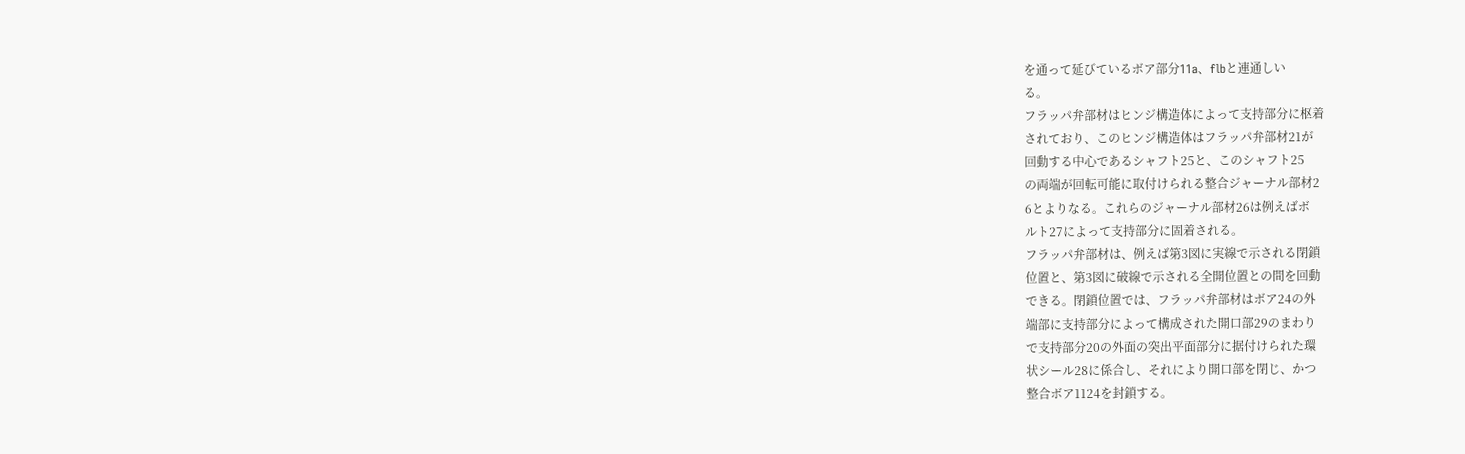を通って延びているボア部分11a、flbと連通しい
る。
フラッパ弁部材はヒンジ構造体によって支持部分に枢着
されており、このヒンジ構造体はフラッパ弁部材21が
回動する中心であるシャフト25と、このシャフト25
の両端が回転可能に取付けられる整合ジャーナル部材2
6とよりなる。これらのジャーナル部材26は例えばボ
ルト27によって支持部分に固着される。
フラッパ弁部材は、例えば第3図に実線で示される閉鎖
位置と、第3図に破線で示される全開位置との間を回動
できる。閉鎖位置では、フラッパ弁部材はボア24の外
端部に支持部分によって構成された開口部29のまわり
で支持部分20の外面の突出平面部分に据付けられた環
状シール28に係合し、それにより開口部を閉じ、かつ
整合ボア1124を封鎖する。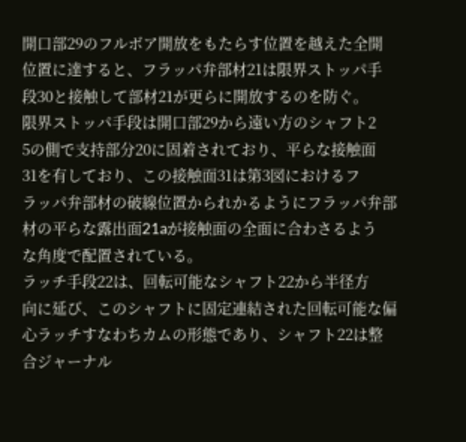開口部29のフルボア開放をもたらす位置を越えた全開
位置に達すると、フラッパ弁部材21は限界ストッパ手
段30と接触して部材21が更らに開放するのを防ぐ。
限界ストッパ手段は開口部29から遠い方のシャフト2
5の側で支持部分20に固着されており、平らな接触面
31を有しており、この接触面31は第3図におけるフ
ラッパ弁部材の破線位置かられかるようにフラッパ弁部
材の平らな露出面21aが接触面の全面に合わさるよう
な角度で配置されている。
ラッチ手段22は、回転可能なシャフト22から半径方
向に延び、このシャフトに固定連結された回転可能な偏
心ラッチすなわちカムの形態であり、シャフト22は整
合ジャーナル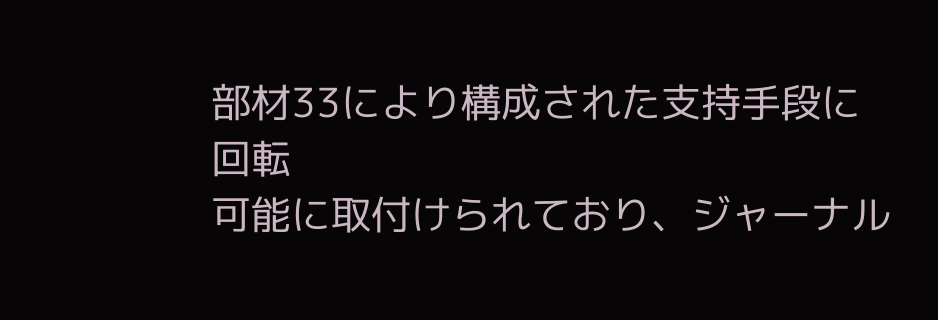部材33により構成された支持手段に回転
可能に取付けられており、ジャーナル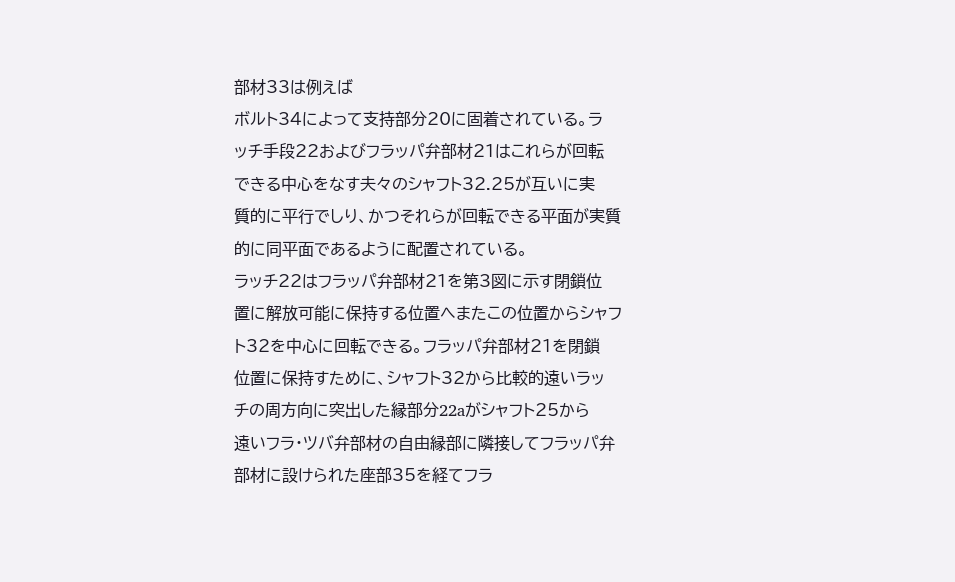部材33は例えば
ボルト34によって支持部分20に固着されている。ラ
ッチ手段22およびフラッパ弁部材21はこれらが回転
できる中心をなす夫々のシャフト32.25が互いに実
質的に平行でしり、かつそれらが回転できる平面が実質
的に同平面であるように配置されている。
ラッチ22はフラッパ弁部材21を第3図に示す閉鎖位
置に解放可能に保持する位置へまたこの位置からシャフ
ト32を中心に回転できる。フラッパ弁部材21を閉鎖
位置に保持すために、シャフト32から比較的遠いラッ
チの周方向に突出した縁部分22aがシャフト25から
遠いフラ・ツバ弁部材の自由縁部に隣接してフラッパ弁
部材に設けられた座部35を経てフラ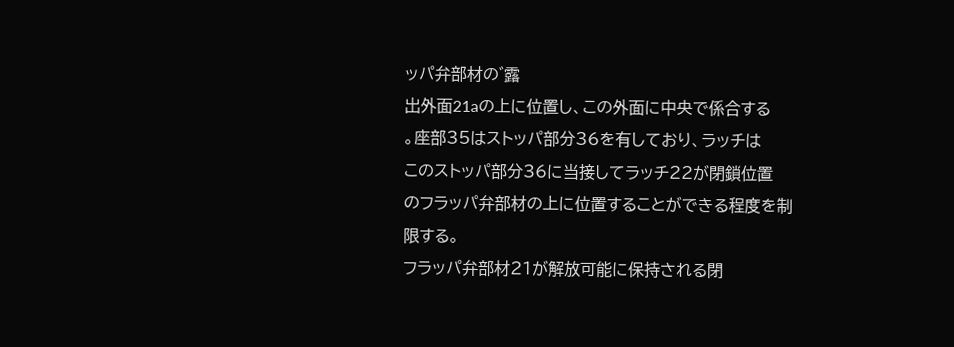ッパ弁部材の゛露
出外面21aの上に位置し、この外面に中央で係合する
。座部35はストッパ部分36を有しており、ラッチは
このストッパ部分36に当接してラッチ22が閉鎖位置
のフラッパ弁部材の上に位置することができる程度を制
限する。
フラッパ弁部材21が解放可能に保持される閉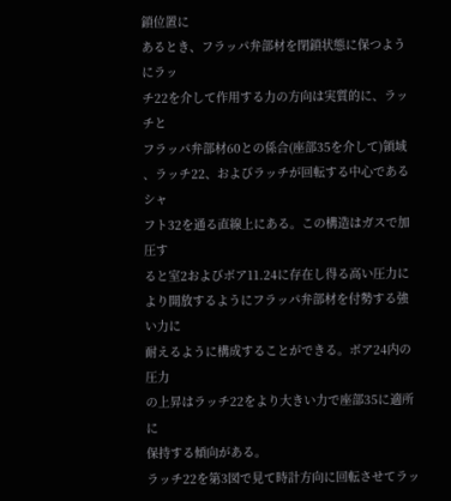鎖位置に
あるとき、フラッパ弁部材を閉鎖状態に保つようにラッ
チ22を介して作用する力の方向は実質的に、ラッチと
フラッパ弁部材60との係合(座部35を介して)領域
、ラッチ22、およびラッチが回転する中心であるシャ
フト32を通る直線上にある。この構造はガスで加圧す
ると室2およびボア11.24に存在し得る高い圧力に
より開放するようにフラッパ弁部材を付勢する強い力に
耐えるように構成することができる。ボア24内の圧力
の上昇はラッチ22をより大きい力で座部35に適所に
保持する傾向がある。
ラッチ22を第3図で見て時計方向に回転させてラッ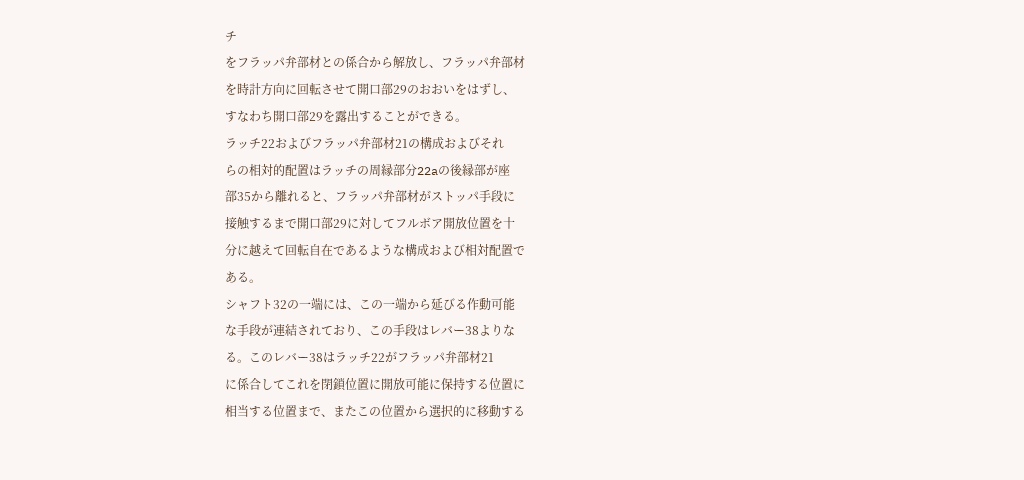チ
をフラッパ弁部材との係合から解放し、フラッパ弁部材
を時計方向に回転させて開口部29のおおいをはずし、
すなわち開口部29を露出することができる。
ラッチ22およびフラッパ弁部材21の構成およびそれ
らの相対的配置はラッチの周縁部分22aの後縁部が座
部35から離れると、フラッパ弁部材がストッパ手段に
接触するまで開口部29に対してフルボア開放位置を十
分に越えて回転自在であるような構成および相対配置で
ある。
シャフト32の一端には、この一端から延びる作動可能
な手段が連結されており、この手段はレバー38よりな
る。このレバー38はラッチ22がフラッパ弁部材21
に係合してこれを閉鎖位置に開放可能に保持する位置に
相当する位置まで、またこの位置から選択的に移動する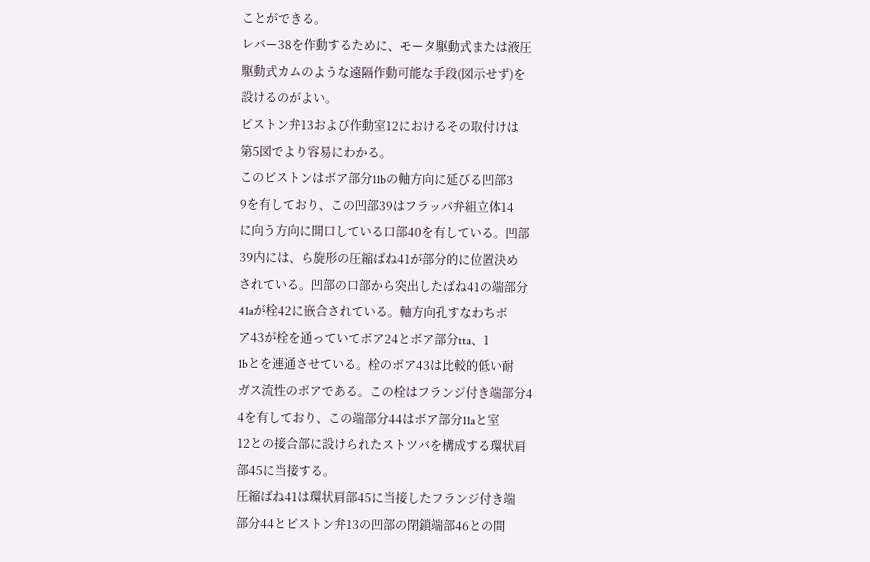ことができる。
レバー38を作動するために、モータ駆動式または液圧
駆動式カムのような遠隔作動可能な手段(図示せず)を
設けるのがよい。
ピストン弁13および作動室12におけるその取付けは
第5図でより容易にわかる。
このピストンはボア部分11bの軸方向に延びる凹部3
9を有しており、この凹部39はフラッパ弁組立体14
に向う方向に開口している口部40を有している。凹部
39内には、ら旋形の圧縮ばね41が部分的に位置決め
されている。凹部の口部から突出したばね41の端部分
41aが栓42に嵌合されている。軸方向孔すなわちボ
ア43が栓を通っていてボア24とボア部分tta、1
1bとを連通させている。栓のボア43は比較的低い耐
ガス流性のボアである。この栓はフランジ付き端部分4
4を有しており、この端部分44はボア部分11aと室
12との接合部に設けられたストツバを構成する環状肩
部45に当接する。
圧縮ばね41は環状肩部45に当接したフランジ付き端
部分44とピストン弁13の凹部の閉鎖端部46との間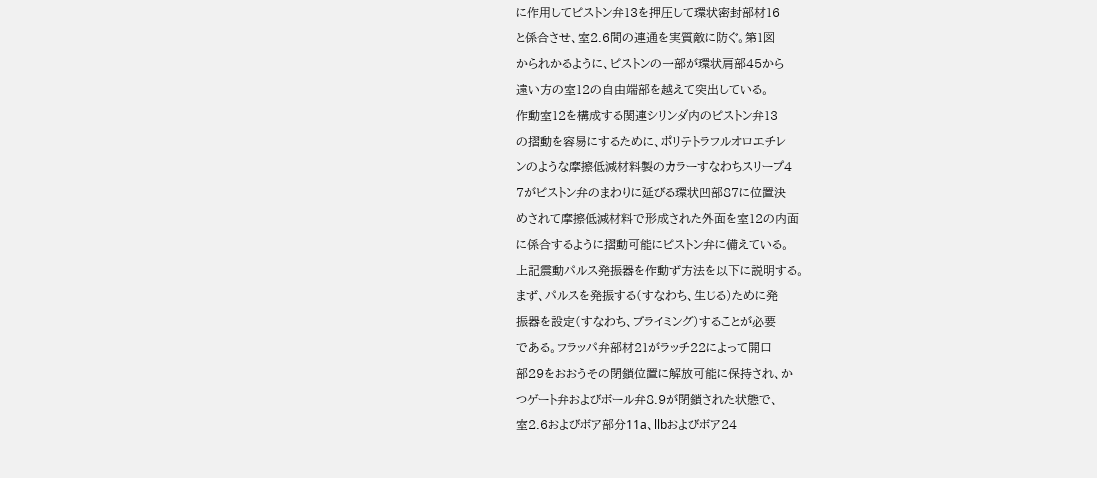に作用してピストン弁13を押圧して環状密封部材16
と係合させ、室2.6間の連通を実質敵に防ぐ。第1図
かられかるように、ピストンの一部が環状肩部45から
遠い方の室12の自由端部を越えて突出している。
作動室12を構成する関連シリンダ内のピストン弁13
の摺動を容易にするために、ポリテトラフルオロエチレ
ンのような摩擦低減材料製のカラーすなわちスリープ4
7がピストン弁のまわりに延びる環状凹部87に位置決
めされて摩擦低減材料で形成された外面を室12の内面
に係合するように摺動可能にピストン弁に備えている。
上記震動パルス発振器を作動ず方法を以下に説明する。
まず、パルスを発振する(すなわち、生じる)ために発
振器を設定(すなわち、ブライミング)することが必要
である。フラッパ弁部材21がラッチ22によって開口
部29をおおうその閉鎖位置に解放可能に保持され、か
つゲート弁およびボール弁8.9が閉鎖された状態で、
室2.6およびボア部分11a、llbおよびボア24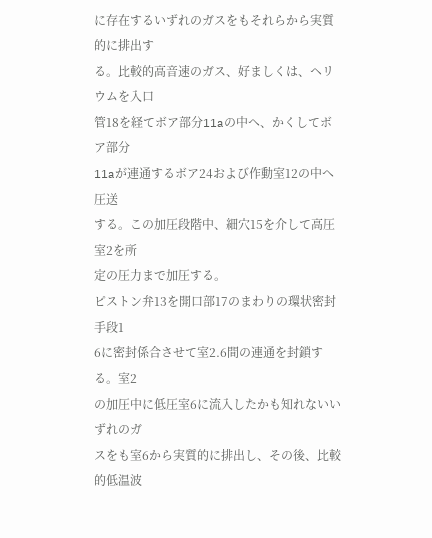に存在するいずれのガスをもそれらから実質的に排出す
る。比較的高音速のガス、好ましくは、ヘリウムを入口
管18を経てボア部分11aの中へ、かくしてボア部分
11aが連通するボア24および作動室12の中へ圧送
する。この加圧段階中、細穴15を介して高圧室2を所
定の圧力まで加圧する。
ピストン弁13を開口部17のまわりの環状密封手段1
6に密封係合させて室2.6間の連通を封鎖する。室2
の加圧中に低圧室6に流入したかも知れないいずれのガ
スをも室6から実質的に排出し、その後、比較的低温波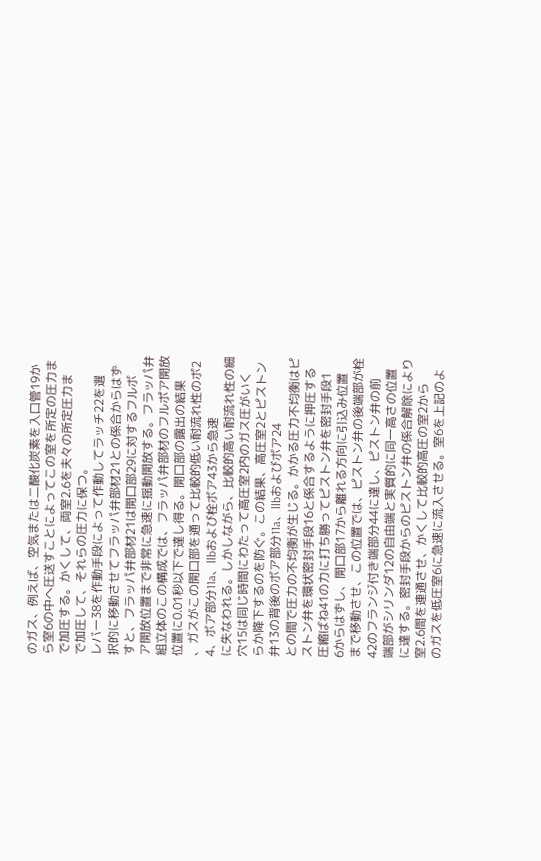のガス、例えば、空気または二酸化炭素を入口管19か
ら室6の中へ圧送すことによってこの室を所定の圧力ま
で加圧する。かくして、両室2.6を夫々の所定圧力ま
で加圧して、それらの圧力に保つ。
レバー38を作動手段によって作動してラッチ22を選
択的に移動させてフラッパ弁部材21との係合からはず
すと、フラッパ弁部材21は開口部29に対するフルボ
ア開放位置まで非常に急速に揺動開放する。フラッパ弁
組立体のこの構成では、フラッパ弁部材のフルポア開放
位置に0.01秒以下で達し得る。開口部の露出の結果
、ガスがこの開口部を通って比較的低い耐流れ性のボ2
4、ボア部分11a、llbおよび栓ボア43から急速
に失なわれる。しかしながら、比較的高い耐流れ性の細
穴15は同じ時間にわたって高圧室2内のガス圧がいく
らか降下するのを防ぐ。この結果、高圧室2とピストン
弁13の背後のボア部分11a、llbおよびボア24
との間で圧力の不均衡が生じる。かかる圧力不均衡はピ
ストン弁を環状密封手段16と係合するように押圧する
圧縮ばね41の力に打ち勝ってピストン弁を密封手段1
6からはずし、開口部17から離れる方向に引込み位置
まで移動させ、この位置では、ピストン弁の後端部が栓
42のフランジ付き端部分44に達し、ピストン弁の前
端部がシリンダ12の自由端と実質的に同一高さの位置
に達する。密封手段からのピストン弁の係合解除により
室2.6間を連通させ、かくして比較的高圧の室2から
のガスを低圧室6に急速に流入させる。室6を上記のよ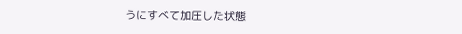うにすべて加圧した状態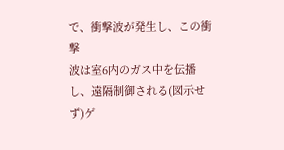で、衝撃波が発生し、この衝撃
波は室6内のガス中を伝播し、遠隔制御される(図示せ
ず)ゲ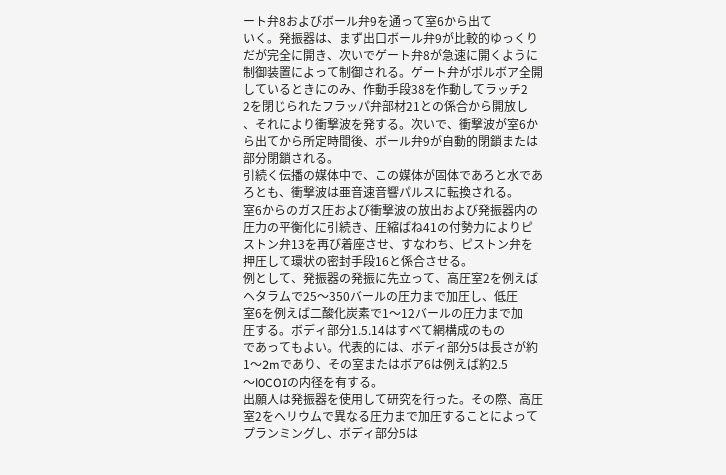ート弁8およびボール弁9を通って室6から出て
いく。発振器は、まず出口ボール弁9が比較的ゆっくり
だが完全に開き、次いでゲート弁8が急速に開くように
制御装置によって制御される。ゲート弁がポルボア全開
しているときにのみ、作動手段38を作動してラッチ2
2を閉じられたフラッパ弁部材21との係合から開放し
、それにより衝撃波を発する。次いで、衝撃波が室6か
ら出てから所定時間後、ボール弁9が自動的閉鎖または
部分閉鎖される。
引続く伝播の媒体中で、この媒体が固体であろと水であ
ろとも、衝撃波は亜音速音響パルスに転換される。
室6からのガス圧および衝撃波の放出および発振器内の
圧力の平衡化に引続き、圧縮ばね41の付勢力によりピ
ストン弁13を再び着座させ、すなわち、ピストン弁を
押圧して環状の密封手段16と係合させる。
例として、発振器の発振に先立って、高圧室2を例えば
ヘタラムで25〜350バールの圧力まで加圧し、低圧
室6を例えば二酸化炭素で1〜12バールの圧力まで加
圧する。ボディ部分1.5.14はすべて網構成のもの
であってもよい。代表的には、ボディ部分5は長さが約
1〜2mであり、その室またはボア6は例えば約2.5
〜l0COIの内径を有する。
出願人は発振器を使用して研究を行った。その際、高圧
室2をヘリウムで異なる圧力まで加圧することによって
プランミングし、ボディ部分5は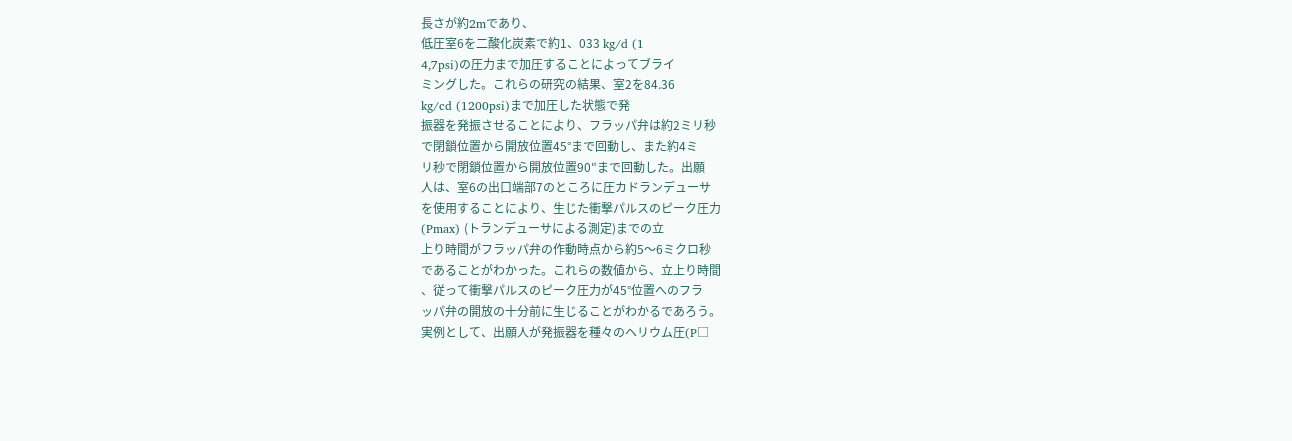長さが約2mであり、
低圧室6を二酸化炭素で約1、033 kg/d (1
4,7psi)の圧力まで加圧することによってブライ
ミングした。これらの研究の結果、室2を84.36
kg/cd (1200psi)まで加圧した状態で発
振器を発振させることにより、フラッパ弁は約2ミリ秒
で閉鎖位置から開放位置45°まで回動し、また約4ミ
リ秒で閉鎖位置から開放位置90″まで回動した。出願
人は、室6の出口端部7のところに圧カドランデューサ
を使用することにより、生じた衝撃パルスのピーク圧力
(Pmax) (トランデューサによる測定)までの立
上り時間がフラッパ弁の作動時点から約5〜6ミクロ秒
であることがわかった。これらの数値から、立上り時間
、従って衝撃パルスのピーク圧力が45°位置へのフラ
ッパ弁の開放の十分前に生じることがわかるであろう。
実例として、出願人が発振器を種々のヘリウム圧(P□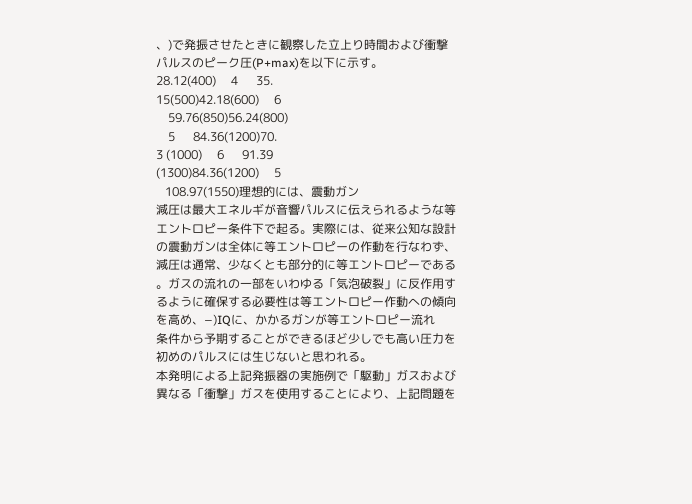、)で発振させたときに観察した立上り時間および衝撃
パルスのピーク圧(P+max)を以下に示す。
28.12(400)     4      35.
15(500)42.18(600)     6
    59.76(850)56.24(800)
    5      84.36(1200)70.
3 (1000)     6      91.39
(1300)84.36(1200)     5
   108.97(1550)理想的には、震動ガン
減圧は最大エネルギが音響パルスに伝えられるような等
エントロピー条件下で起る。実際には、従来公知な設計
の震動ガンは全体に等エントロピーの作動を行なわず、
減圧は通常、少なくとも部分的に等エントロピーである
。ガスの流れの一部をいわゆる「気泡破裂」に反作用す
るように確保する必要性は等エントロピー作動への傾向
を高め、−)IQに、かかるガンが等エントロピー流れ
条件から予期することができるほど少しでも高い圧力を
初めのパルスには生じないと思われる。
本発明による上記発振器の実施例で「駆動」ガスおよび
異なる「衝撃」ガスを使用することにより、上記問題を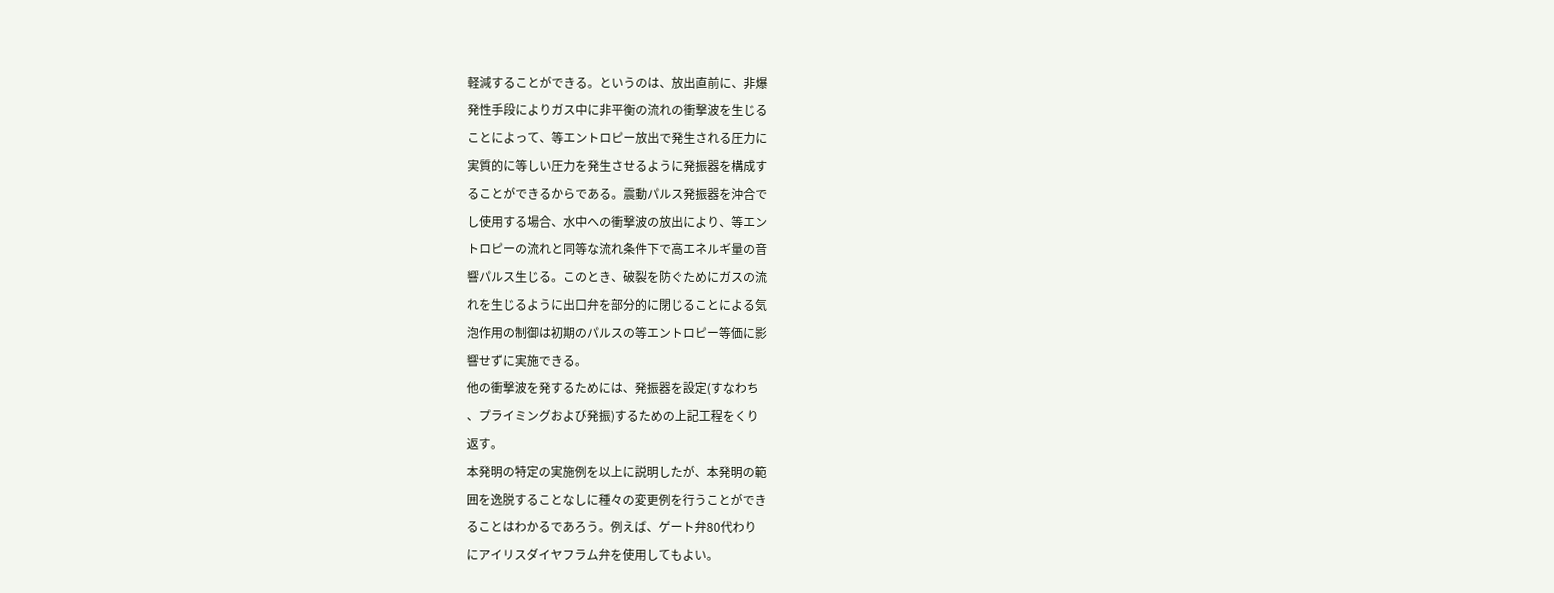軽減することができる。というのは、放出直前に、非爆
発性手段によりガス中に非平衡の流れの衝撃波を生じる
ことによって、等エントロピー放出で発生される圧力に
実質的に等しい圧力を発生させるように発振器を構成す
ることができるからである。震動パルス発振器を沖合で
し使用する場合、水中への衝撃波の放出により、等エン
トロピーの流れと同等な流れ条件下で高エネルギ量の音
響パルス生じる。このとき、破裂を防ぐためにガスの流
れを生じるように出口弁を部分的に閉じることによる気
泡作用の制御は初期のパルスの等エントロピー等価に影
響せずに実施できる。
他の衝撃波を発するためには、発振器を設定(すなわち
、プライミングおよび発振)するための上記工程をくり
返す。
本発明の特定の実施例を以上に説明したが、本発明の範
囲を逸脱することなしに種々の変更例を行うことができ
ることはわかるであろう。例えば、ゲート弁80代わり
にアイリスダイヤフラム弁を使用してもよい。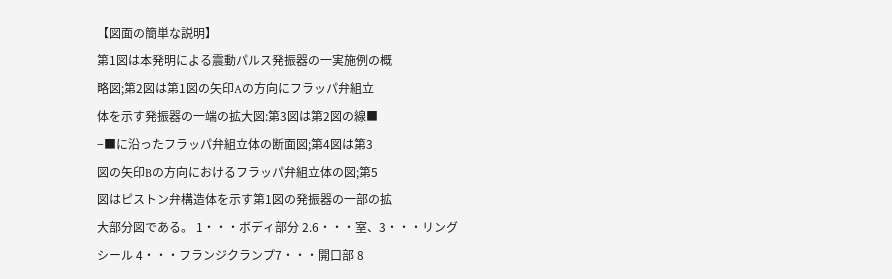【図面の簡単な説明】
第1図は本発明による震動パルス発振器の一実施例の概
略図;第2図は第1図の矢印Aの方向にフラッパ弁組立
体を示す発振器の一端の拡大図:第3図は第2図の線■
−■に沿ったフラッパ弁組立体の断面図;第4図は第3
図の矢印Bの方向におけるフラッパ弁組立体の図;第5
図はピストン弁構造体を示す第1図の発振器の一部の拡
大部分図である。 1・・・ボディ部分 2.6・・・室、3・・・リング
シール 4・・・フランジクランプ7・・・開口部 8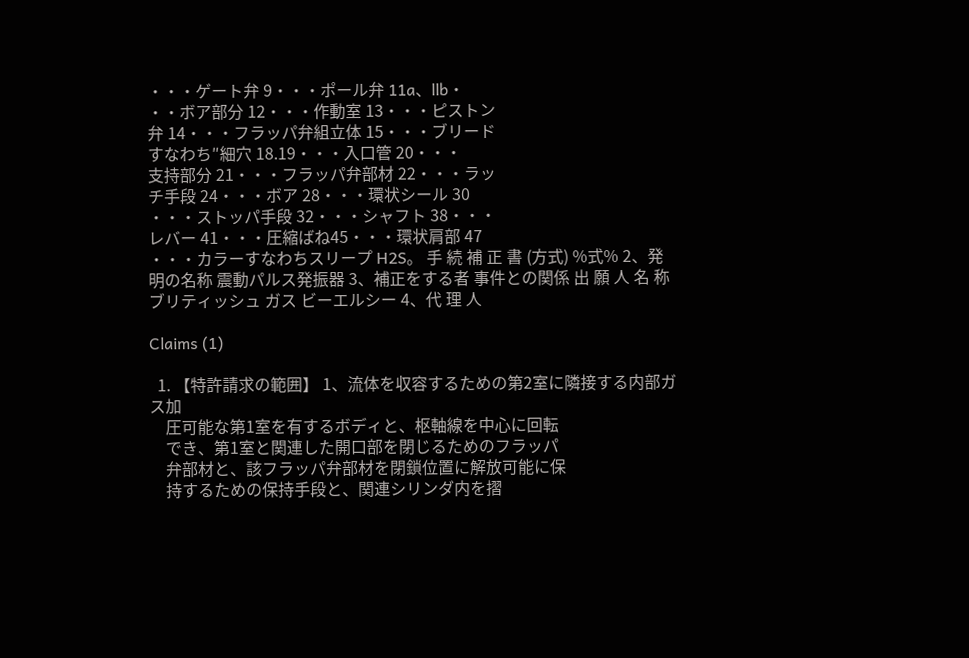・・・ゲート弁 9・・・ポール弁 11a、llb・
・・ボア部分 12・・・作動室 13・・・ピストン
弁 14・・・フラッパ弁組立体 15・・・ブリード
すなわち″細穴 18.19・・・入口管 20・・・
支持部分 21・・・フラッパ弁部材 22・・・ラッ
チ手段 24・・・ボア 28・・・環状シール 30
・・・ストッパ手段 32・・・シャフト 38・・・
レバー 41・・・圧縮ばね45・・・環状肩部 47
・・・カラーすなわちスリープ H2S。 手 続 補 正 書 (方式) %式% 2、発明の名称 震動パルス発振器 3、補正をする者 事件との関係 出 願 人 名 称 ブリティッシュ ガス ビーエルシー 4、代 理 人

Claims (1)

  1. 【特許請求の範囲】 1、流体を収容するための第2室に隣接する内部ガス加
    圧可能な第1室を有するボディと、枢軸線を中心に回転
    でき、第1室と関連した開口部を閉じるためのフラッパ
    弁部材と、該フラッパ弁部材を閉鎖位置に解放可能に保
    持するための保持手段と、関連シリンダ内を摺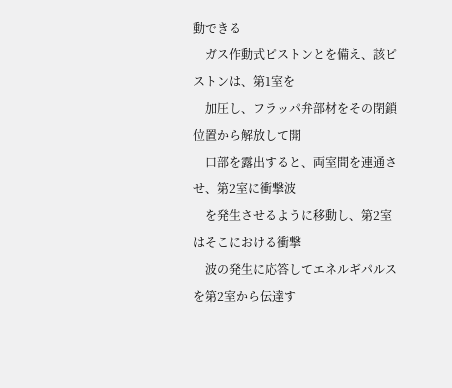動できる
    ガス作動式ピストンとを備え、該ピストンは、第1室を
    加圧し、フラッパ弁部材をその閉鎖位置から解放して開
    口部を露出すると、両室間を連通させ、第2室に衝撃波
    を発生させるように移動し、第2室はそこにおける衝撃
    波の発生に応答してエネルギパルスを第2室から伝達す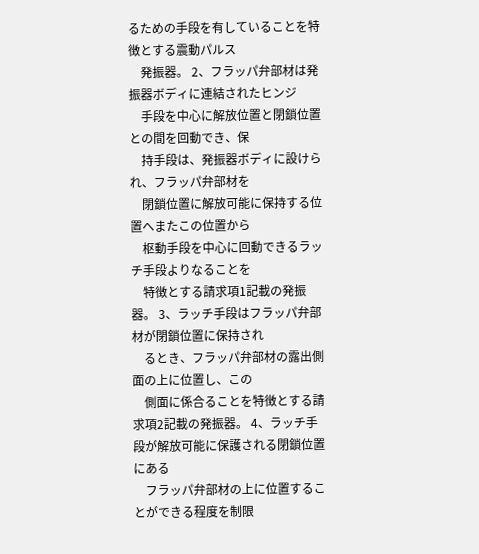るための手段を有していることを特徴とする震動パルス
    発振器。 2、フラッパ弁部材は発振器ボディに連結されたヒンジ
    手段を中心に解放位置と閉鎖位置との間を回動でき、保
    持手段は、発振器ボディに設けられ、フラッパ弁部材を
    閉鎖位置に解放可能に保持する位置へまたこの位置から
    枢動手段を中心に回動できるラッチ手段よりなることを
    特徴とする請求項1記載の発振器。 3、ラッチ手段はフラッパ弁部材が閉鎖位置に保持され
    るとき、フラッパ弁部材の露出側面の上に位置し、この
    側面に係合ることを特徴とする請求項2記載の発振器。 4、ラッチ手段が解放可能に保護される閉鎖位置にある
    フラッパ弁部材の上に位置することができる程度を制限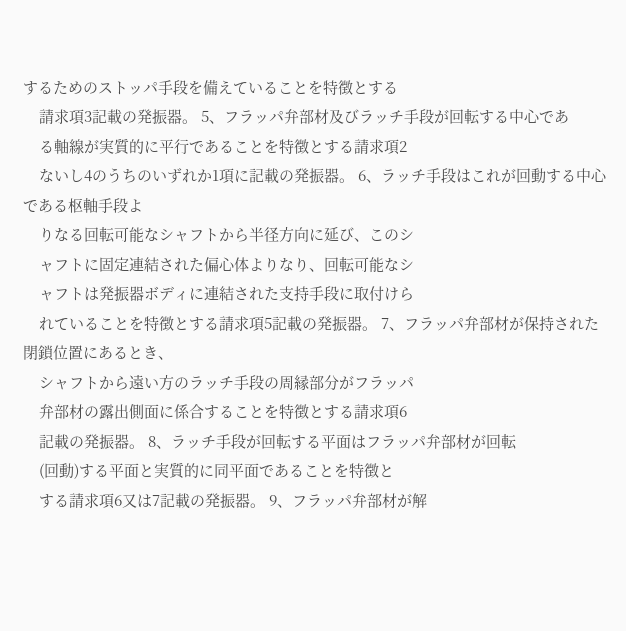するためのストッパ手段を備えていることを特徴とする
    請求項3記載の発振器。 5、フラッパ弁部材及びラッチ手段が回転する中心であ
    る軸線が実質的に平行であることを特徴とする請求項2
    ないし4のうちのいずれか1項に記載の発振器。 6、ラッチ手段はこれが回動する中心である枢軸手段よ
    りなる回転可能なシャフトから半径方向に延び、このシ
    ャフトに固定連結された偏心体よりなり、回転可能なシ
    ャフトは発振器ボディに連結された支持手段に取付けら
    れていることを特徴とする請求項5記載の発振器。 7、フラッパ弁部材が保持された閉鎖位置にあるとき、
    シャフトから遠い方のラッチ手段の周縁部分がフラッパ
    弁部材の露出側面に係合することを特徴とする請求項6
    記載の発振器。 8、ラッチ手段が回転する平面はフラッパ弁部材が回転
    (回動)する平面と実質的に同平面であることを特徴と
    する請求項6又は7記載の発振器。 9、フラッパ弁部材が解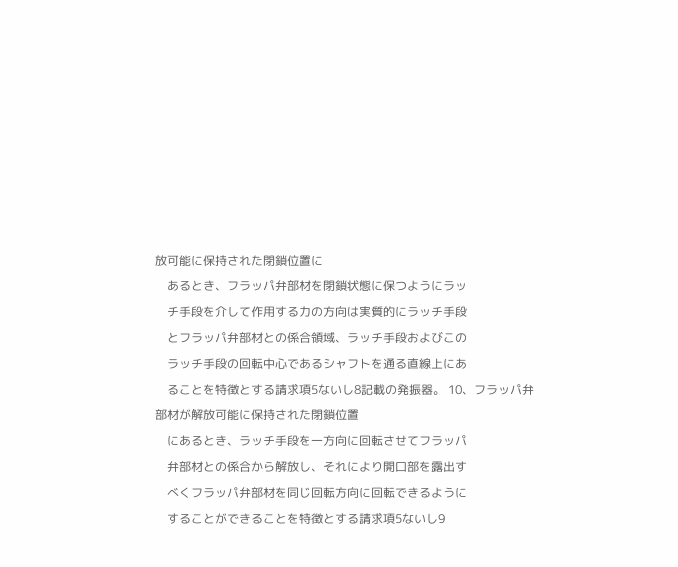放可能に保持された閉鎖位置に
    あるとき、フラッパ弁部材を閉鎖状態に保つようにラッ
    チ手段を介して作用する力の方向は実質的にラッチ手段
    とフラッパ弁部材との係合領域、ラッチ手段およびこの
    ラッチ手段の回転中心であるシャフトを通る直線上にあ
    ることを特徴とする請求項5ないし8記載の発振器。 10、フラッパ弁部材が解放可能に保持された閉鎖位置
    にあるとき、ラッチ手段を一方向に回転させてフラッパ
    弁部材との係合から解放し、それにより開口部を露出す
    べくフラッパ弁部材を同じ回転方向に回転できるように
    することができることを特徴とする請求項5ないし9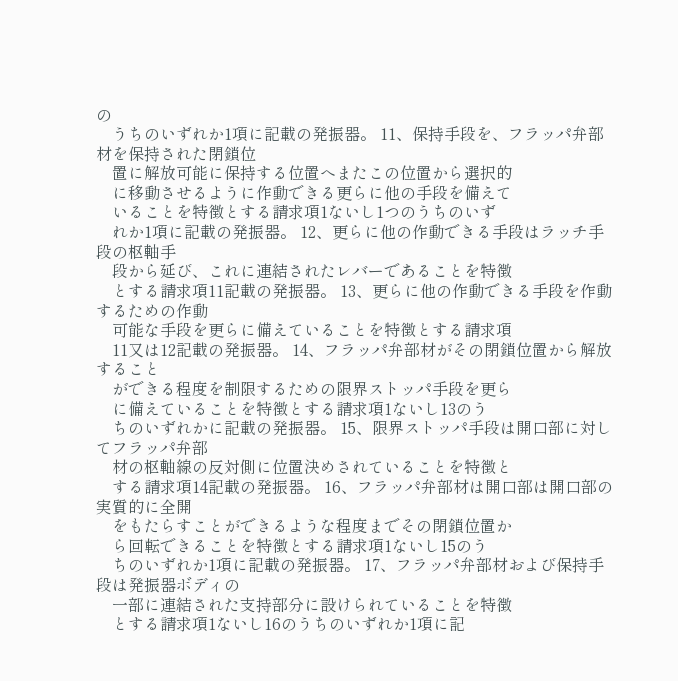の
    うちのいずれか1項に記載の発振器。 11、保持手段を、フラッパ弁部材を保持された閉鎖位
    置に解放可能に保持する位置へまたこの位置から選択的
    に移動させるように作動できる更らに他の手段を備えて
    いることを特徴とする請求項1ないし1つのうちのいず
    れか1項に記載の発振器。 12、更らに他の作動できる手段はラッチ手段の枢軸手
    段から延び、これに連結されたレバーであることを特徴
    とする請求項11記載の発振器。 13、更らに他の作動できる手段を作動するための作動
    可能な手段を更らに備えていることを特徴とする請求項
    11又は12記載の発振器。 14、フラッパ弁部材がその閉鎖位置から解放すること
    ができる程度を制限するための限界ストッパ手段を更ら
    に備えていることを特徴とする請求項1ないし13のう
    ちのいずれかに記載の発振器。 15、限界ストッパ手段は開口部に対してフラッパ弁部
    材の枢軸線の反対側に位置決めされていることを特徴と
    する請求項14記載の発振器。 16、フラッパ弁部材は開口部は開口部の実質的に全開
    をもたらすことができるような程度までその閉鎖位置か
    ら回転できることを特徴とする請求項1ないし15のう
    ちのいずれか1項に記載の発振器。 17、フラッパ弁部材および保持手段は発振器ボディの
    一部に連結された支持部分に設けられていることを特徴
    とする請求項1ないし16のうちのいずれか1項に記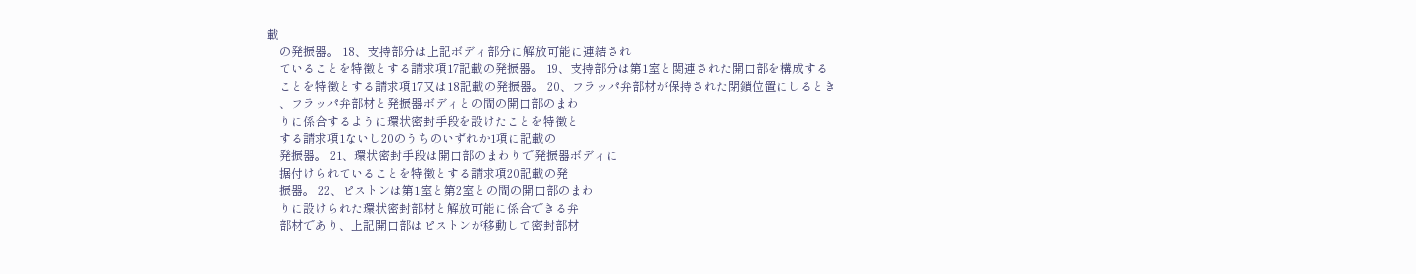載
    の発振器。 18、支持部分は上記ボディ部分に解放可能に連結され
    ていることを特徴とする請求項17記載の発振器。 19、支持部分は第1室と関連された開口部を構成する
    ことを特徴とする請求項17又は18記載の発振器。 20、フラッパ弁部材が保持された閉鎖位置にしるとき
    、フラッパ弁部材と発振器ボディとの間の開口部のまわ
    りに係合するように環状密封手段を設けたことを特徴と
    する請求項1ないし20のうちのいずれか1項に記載の
    発振器。 21、環状密封手段は開口部のまわりで発振器ボディに
    据付けられていることを特徴とする請求項20記載の発
    振器。 22、ピストンは第1室と第2室との間の開口部のまわ
    りに設けられた環状密封部材と解放可能に係合できる弁
    部材であり、上記開口部はピストンが移動して密封部材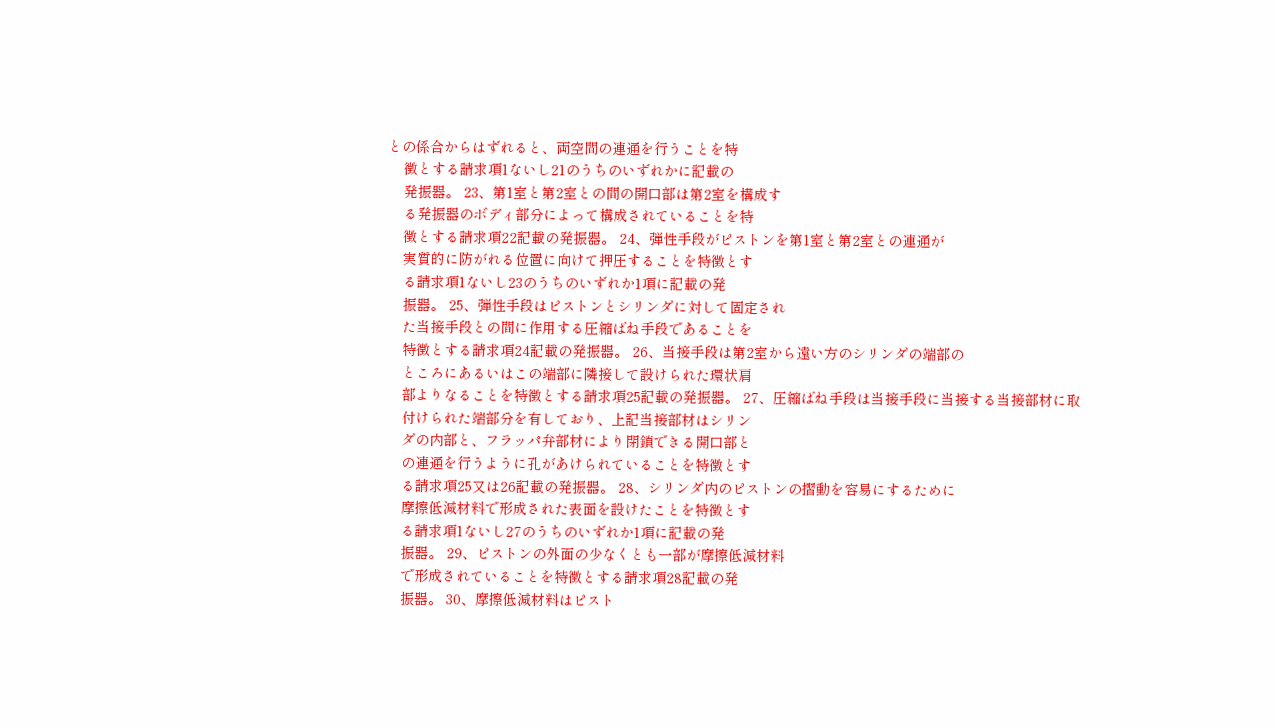との係合からはずれると、両空間の連通を行うことを特
    徴とする請求項1ないし21のうちのいずれかに記載の
    発振器。 23、第1室と第2室との間の開口部は第2室を構成す
    る発振器のボディ部分によって構成されていることを特
    徴とする請求項22記載の発振器。 24、弾性手段がピストンを第1室と第2室との連通が
    実質的に防がれる位置に向けて押圧することを特徴とす
    る請求項1ないし23のうちのいずれか1項に記載の発
    振器。 25、弾性手段はピストンとシリンダに対して固定され
    た当接手段との間に作用する圧縮ばね手段であることを
    特徴とする請求項24記載の発振器。 26、当接手段は第2室から遠い方のシリンダの端部の
    ところにあるいはこの端部に隣接して設けられた環状肩
    部よりなることを特徴とする請求項25記載の発振器。 27、圧縮ばね手段は当接手段に当接する当接部材に取
    付けられた端部分を有しており、上記当接部材はシリン
    ダの内部と、フラッパ弁部材により閉鎖できる開口部と
    の連通を行うように孔があけられていることを特徴とす
    る請求項25又は26記載の発振器。 28、シリンダ内のピストンの摺動を容易にするために
    摩擦低減材料で形成された表面を設けたことを特徴とす
    る請求項1ないし27のうちのいずれか1項に記載の発
    振器。 29、ピストンの外面の少なくとも一部が摩擦低減材料
    で形成されていることを特徴とする請求項28記載の発
    振器。 30、摩擦低減材料はピスト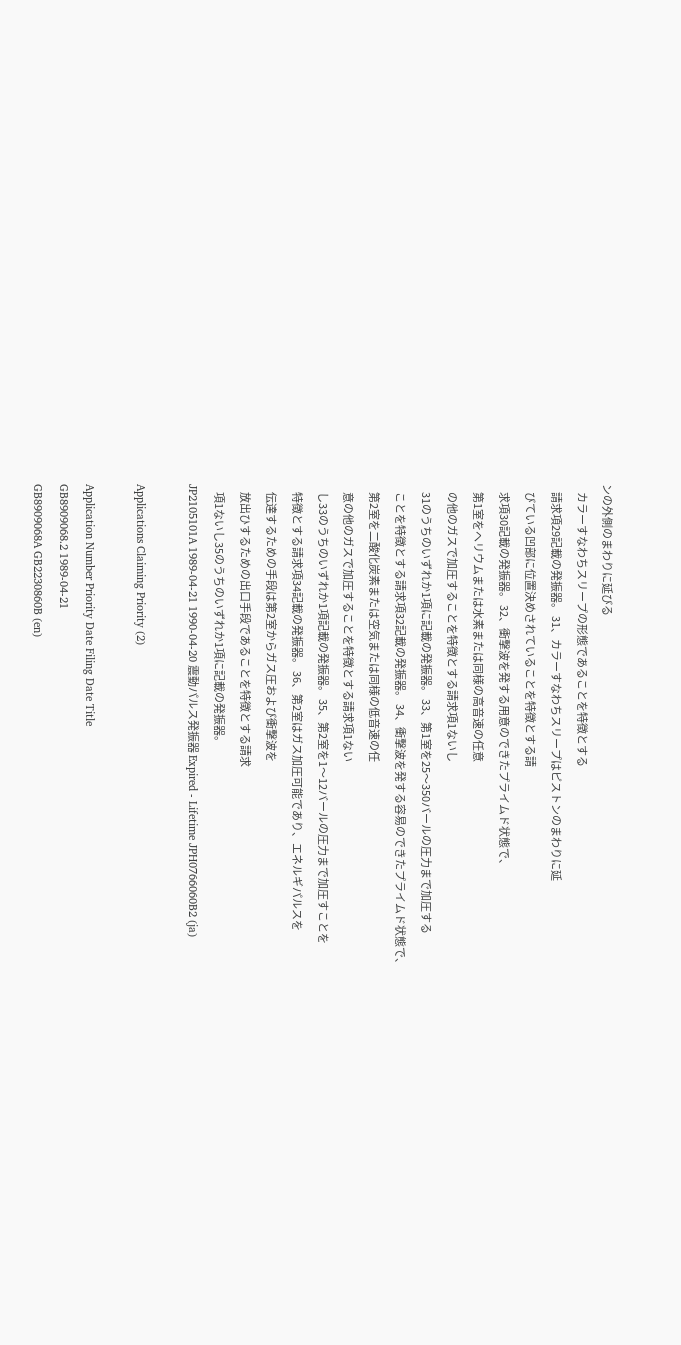ンの外側のまわりに延びる
    カラーすなわちスリープの形態であることを特徴とする
    請求項29記載の発振器。 31、カラーすなわちスリープはピストンのまわりに延
    びている凹部に位置決めされていることを特徴とする請
    求項30記載の発振器。 32、衝撃波を発する用意のできたプライムド状態で、
    第1室をヘリウムまたは水素または同様の高音速の任意
    の他のガスで加圧することを特徴とする請求項1ないし
    31のうちのいずれか1項に記載の発振器。 33、第1室を25〜350バールの圧力まで加圧する
    ことを特徴とする請求項32記載の発振器。 34、衝撃波を発する容易のできたプライムド状態で、
    第2室を二酸化炭素または空気または同様の低音速の任
    意の他のガスで加圧することを特徴とする請求項1ない
    し33のうちのいずれか1項記載の発振器。 35、第2室を1〜12バールの圧力まで加圧すことを
    特徴とする請求項34記載の発振器。 36、第2室はガス加圧可能であり、エネルギパルスを
    伝達するための手段は第2室からガス圧および衝撃波を
    放出ひするための出口手段であることを特徴とする請求
    項1ないし35のうちのいずれか1項に記載の発振器。
JP2105101A 1989-04-21 1990-04-20 震動パルス発振器 Expired - Lifetime JPH0766060B2 (ja)

Applications Claiming Priority (2)

Application Number Priority Date Filing Date Title
GB8909068.2 1989-04-21
GB8909068A GB2230860B (en)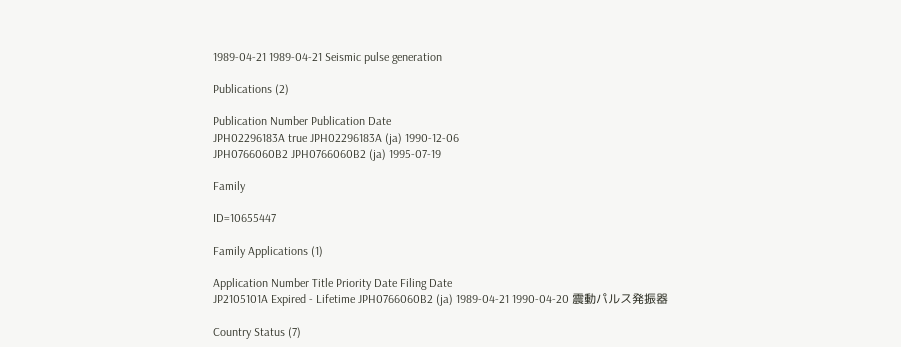1989-04-21 1989-04-21 Seismic pulse generation

Publications (2)

Publication Number Publication Date
JPH02296183A true JPH02296183A (ja) 1990-12-06
JPH0766060B2 JPH0766060B2 (ja) 1995-07-19

Family

ID=10655447

Family Applications (1)

Application Number Title Priority Date Filing Date
JP2105101A Expired - Lifetime JPH0766060B2 (ja) 1989-04-21 1990-04-20 震動パルス発振器

Country Status (7)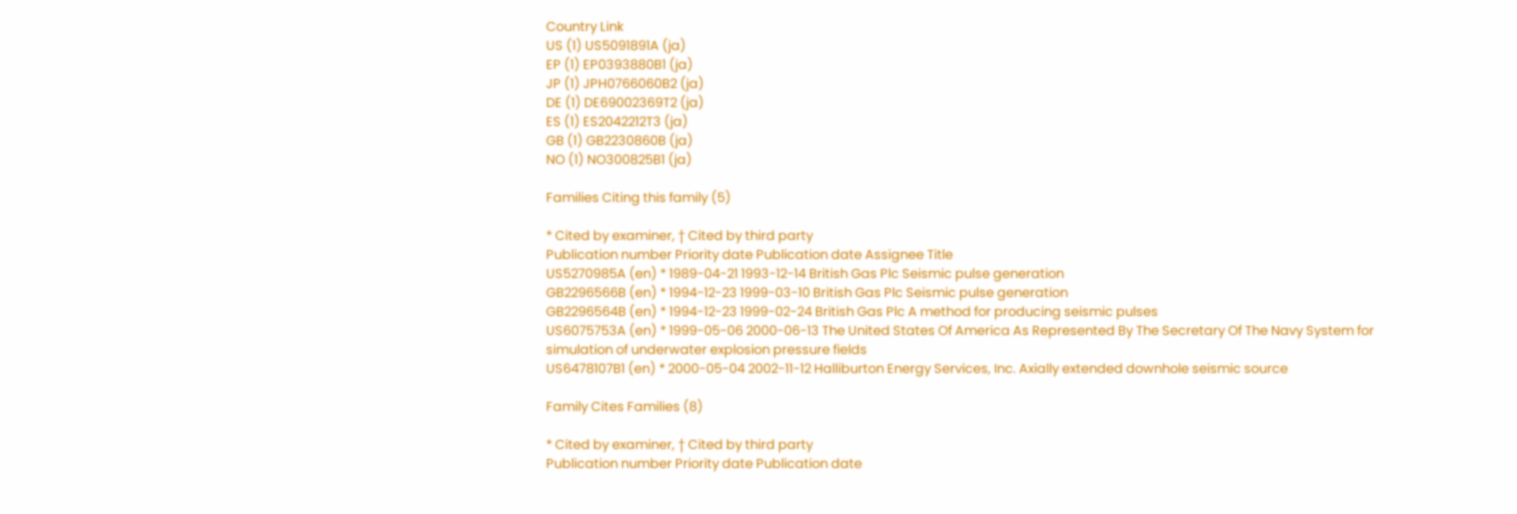Country Link
US (1) US5091891A (ja)
EP (1) EP0393880B1 (ja)
JP (1) JPH0766060B2 (ja)
DE (1) DE69002369T2 (ja)
ES (1) ES2042212T3 (ja)
GB (1) GB2230860B (ja)
NO (1) NO300825B1 (ja)

Families Citing this family (5)

* Cited by examiner, † Cited by third party
Publication number Priority date Publication date Assignee Title
US5270985A (en) * 1989-04-21 1993-12-14 British Gas Plc Seismic pulse generation
GB2296566B (en) * 1994-12-23 1999-03-10 British Gas Plc Seismic pulse generation
GB2296564B (en) * 1994-12-23 1999-02-24 British Gas Plc A method for producing seismic pulses
US6075753A (en) * 1999-05-06 2000-06-13 The United States Of America As Represented By The Secretary Of The Navy System for simulation of underwater explosion pressure fields
US6478107B1 (en) * 2000-05-04 2002-11-12 Halliburton Energy Services, Inc. Axially extended downhole seismic source

Family Cites Families (8)

* Cited by examiner, † Cited by third party
Publication number Priority date Publication date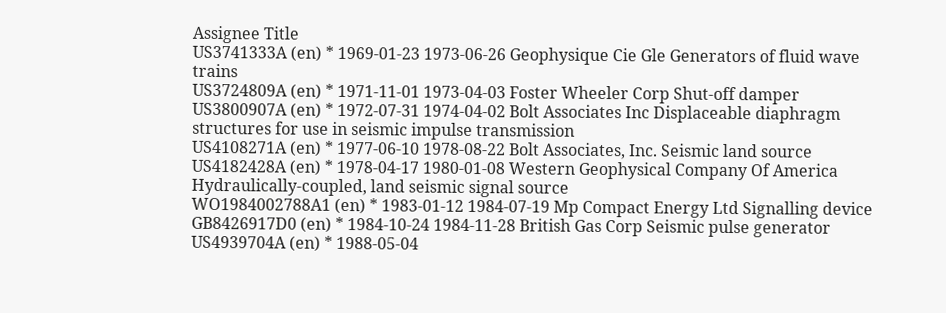Assignee Title
US3741333A (en) * 1969-01-23 1973-06-26 Geophysique Cie Gle Generators of fluid wave trains
US3724809A (en) * 1971-11-01 1973-04-03 Foster Wheeler Corp Shut-off damper
US3800907A (en) * 1972-07-31 1974-04-02 Bolt Associates Inc Displaceable diaphragm structures for use in seismic impulse transmission
US4108271A (en) * 1977-06-10 1978-08-22 Bolt Associates, Inc. Seismic land source
US4182428A (en) * 1978-04-17 1980-01-08 Western Geophysical Company Of America Hydraulically-coupled, land seismic signal source
WO1984002788A1 (en) * 1983-01-12 1984-07-19 Mp Compact Energy Ltd Signalling device
GB8426917D0 (en) * 1984-10-24 1984-11-28 British Gas Corp Seismic pulse generator
US4939704A (en) * 1988-05-04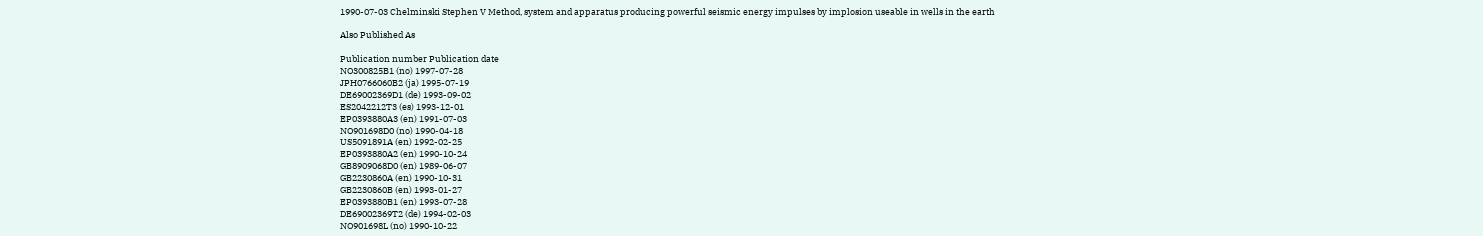1990-07-03 Chelminski Stephen V Method, system and apparatus producing powerful seismic energy impulses by implosion useable in wells in the earth

Also Published As

Publication number Publication date
NO300825B1 (no) 1997-07-28
JPH0766060B2 (ja) 1995-07-19
DE69002369D1 (de) 1993-09-02
ES2042212T3 (es) 1993-12-01
EP0393880A3 (en) 1991-07-03
NO901698D0 (no) 1990-04-18
US5091891A (en) 1992-02-25
EP0393880A2 (en) 1990-10-24
GB8909068D0 (en) 1989-06-07
GB2230860A (en) 1990-10-31
GB2230860B (en) 1993-01-27
EP0393880B1 (en) 1993-07-28
DE69002369T2 (de) 1994-02-03
NO901698L (no) 1990-10-22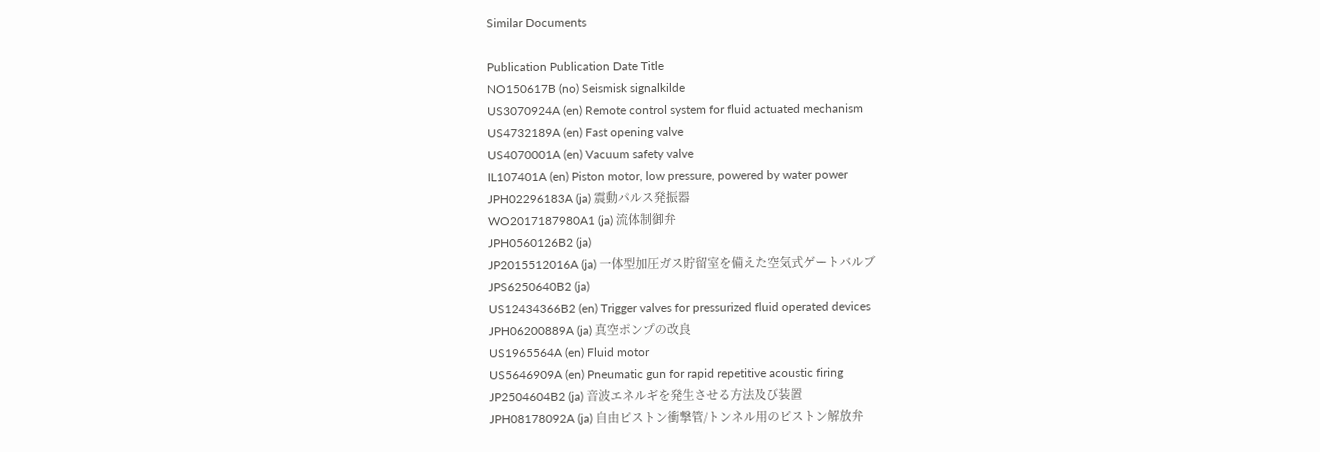Similar Documents

Publication Publication Date Title
NO150617B (no) Seismisk signalkilde
US3070924A (en) Remote control system for fluid actuated mechanism
US4732189A (en) Fast opening valve
US4070001A (en) Vacuum safety valve
IL107401A (en) Piston motor, low pressure, powered by water power
JPH02296183A (ja) 震動パルス発振器
WO2017187980A1 (ja) 流体制御弁
JPH0560126B2 (ja)
JP2015512016A (ja) 一体型加圧ガス貯留室を備えた空気式ゲートバルブ
JPS6250640B2 (ja)
US12434366B2 (en) Trigger valves for pressurized fluid operated devices
JPH06200889A (ja) 真空ポンプの改良
US1965564A (en) Fluid motor
US5646909A (en) Pneumatic gun for rapid repetitive acoustic firing
JP2504604B2 (ja) 音波エネルギを発生させる方法及び装置
JPH08178092A (ja) 自由ピストン衝撃管/トンネル用のピストン解放弁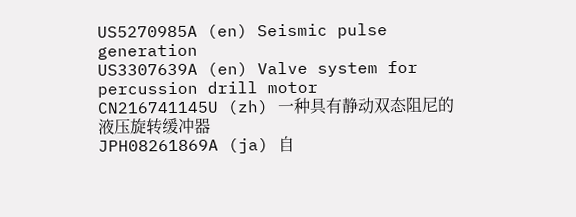US5270985A (en) Seismic pulse generation
US3307639A (en) Valve system for percussion drill motor
CN216741145U (zh) 一种具有静动双态阻尼的液压旋转缓冲器
JPH08261869A (ja) 自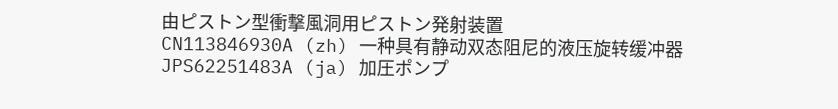由ピストン型衝撃風洞用ピストン発射装置
CN113846930A (zh) 一种具有静动双态阻尼的液压旋转缓冲器
JPS62251483A (ja) 加圧ポンプ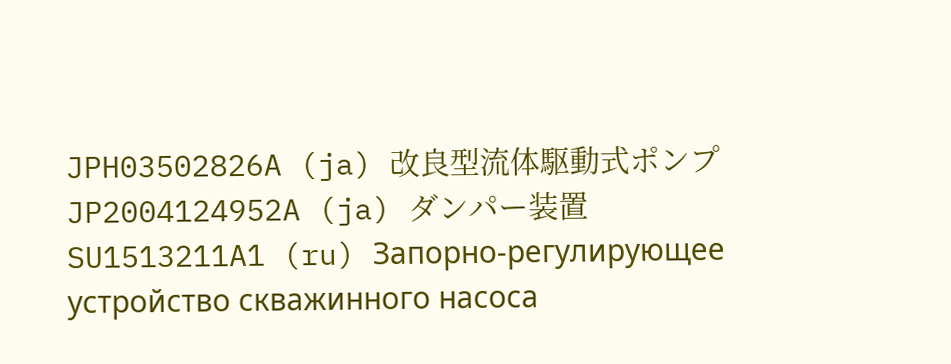JPH03502826A (ja) 改良型流体駆動式ポンプ
JP2004124952A (ja) ダンパー装置
SU1513211A1 (ru) Запорно-регулирующее устройство скважинного насоса